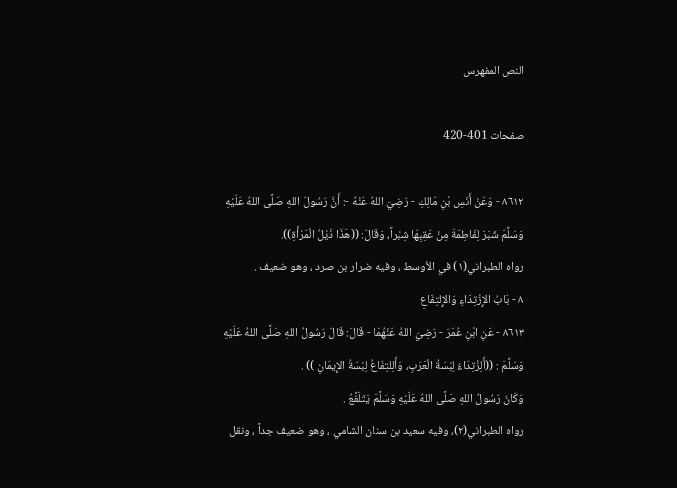النص المفهرس

صفحات 401-420

٨٦١٢ - وَعَنْ أَنَسِ بْنِ مَالِكِ - رَضِيَ اللهُ عَنْهُ -: أَنَّ رَسُولَ اللهِ صَلَّى اللهُ عَلَيْهِ
وَسَلَّمَ شَبَرَ لِفَاطِمَةَ مِنْ عَقِبِهَا شِبْراً، وَقَالَ: ((هَذَا ذَيْلُ الْمَرْأَةِ)).
رواه الطبراني(١) في الأوسط ، وفيه ضرار بن صرد ، وهو ضعيف .
٨ - بَابُ الإِزْتِدَاءِ وَالإِلتِفَاعِ
٨٦١٣ - عَنِ ابْنِ عُمَرَ - رَضِيَ اللهُ عَنْهُمَا - قَالَ: قَالَ رَسُولُ اللهِ صَلَّى اللهُ عَلَيْهِ
وَسَلَّمَ : ((أَلِزْتِدَاءُ لِبْسَةُ الْعَرَبِ، وَأَلِلتِفَاعُ لِبْسَةُ الإِيمَانِ )) .
وَكَانَ رَسُولُ اللهِ صَلَّى اللهُ عَلَيْهِ وَسَلَّمَ يَتَلَفَّعُ .
رواه الطبراني(٢)، وفيه سعيد بن سنان الشامي ، وهو ضعيف جداً ، ونقل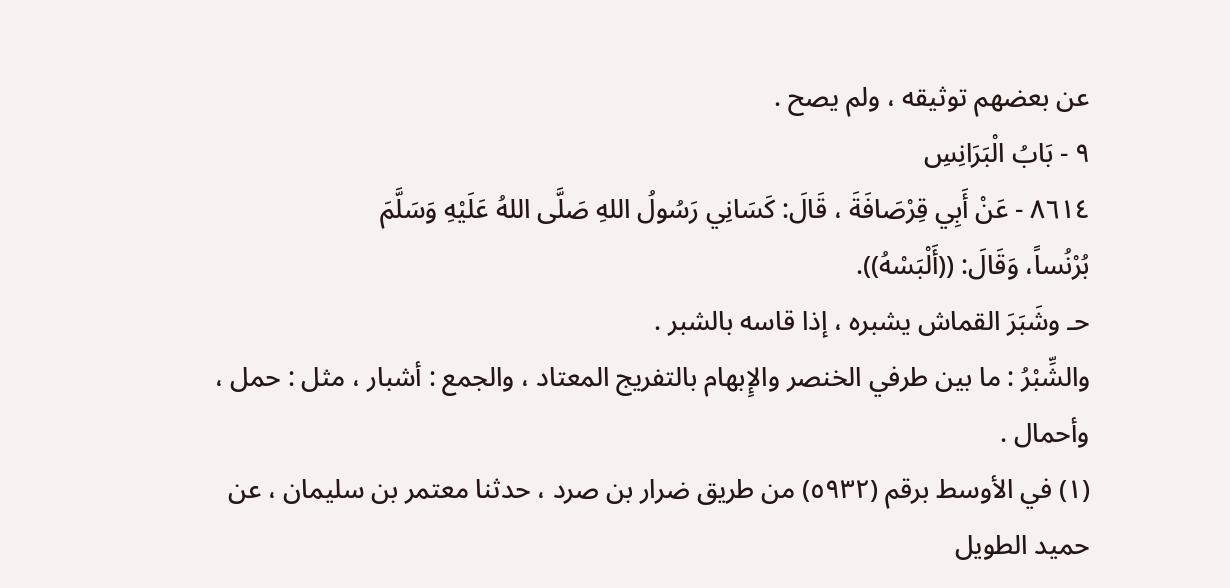عن بعضهم توثيقه ، ولم يصح .
٩ - بَابُ الْبَرَانِسِ
٨٦١٤ - عَنْ أَبِي قِرْصَافَةَ ، قَالَ: كَسَانِي رَسُولُ اللهِ صَلَّى اللهُ عَلَيْهِ وَسَلَّمَ
بُرْنُساً، وَقَالَ: ((أَلْبَسْهُ)).
حـ وشَبَرَ القماش يشبره ، إذا قاسه بالشبر .
والشِّبْرُ : ما بين طرفي الخنصر والإِبهام بالتفريج المعتاد ، والجمع : أشبار ، مثل : حمل ،
وأحمال .
(١) في الأوسط برقم (٥٩٣٢) من طريق ضرار بن صرد ، حدثنا معتمر بن سليمان ، عن
حميد الطويل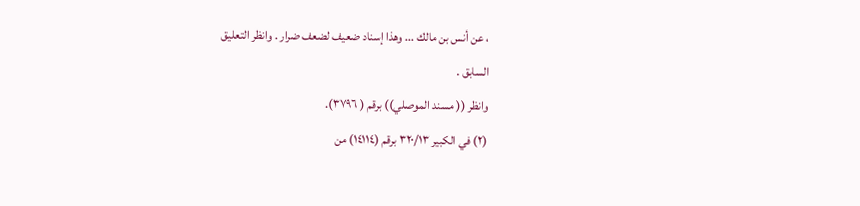، عن أنس بن مالك ... وهذا إسناد ضعيف لضعف ضرار . وانظر التعليق
السابق .
وانظر (( مسند الموصلي)) برقم ( ٣٧٩٦).
(٢) في الكبير ٣٢٠/١٣ برقم (١٤١١٤) من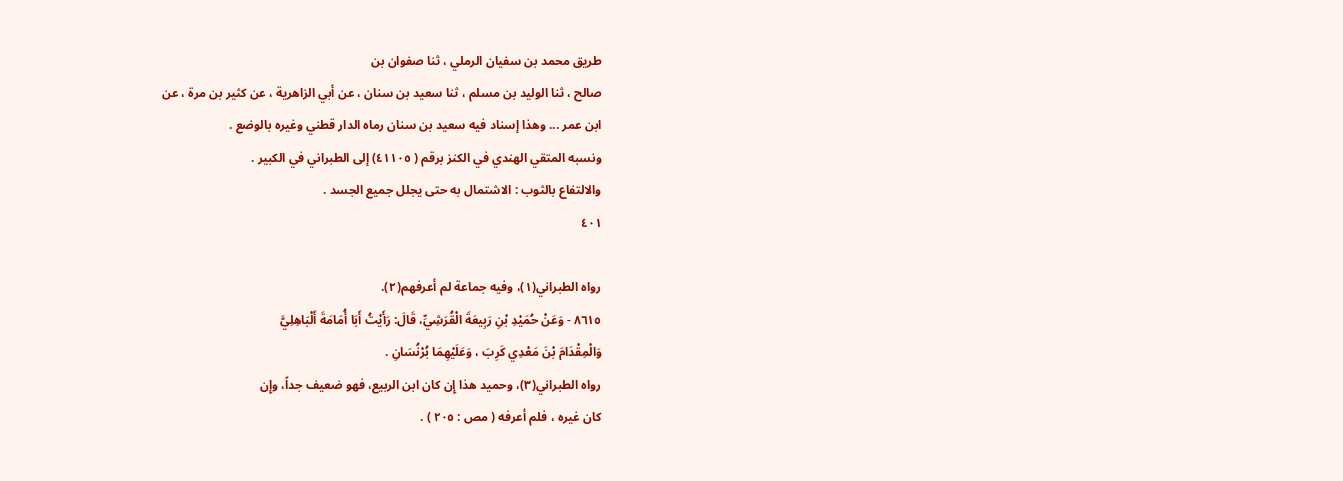طريق محمد بن سفيان الرملي ، ثنا صفوان بن
صالح ، ثنا الوليد بن مسلم ، ثنا سعيد بن سنان ، عن أبي الزاهرية ، عن كثير بن مرة ، عن
ابن عمر ... وهذا إسناد فيه سعيد بن سنان رماه الدار قطني وغيره بالوضع .
ونسبه المتقي الهندي في الكنز برقم ( ٤١١٠٥) إلى الطبراني في الكبير .
والالتفاع بالثوب : الاشتمال به حتى يجلل جميع الجسد .
٤٠١

رواه الطبراني(١)، وفيه جماعة لم أعرفهم(٢).
٨٦١٥ - وَعَنْ حُمَيْدِ بْنِ رَبِيعَةَ الْقُرَشِيِّ، قَالَ: رَأَيْتُ أَبَا أُمَامَةَ أَلْبَاهِلِيَّ
وَالْمِقْدَامَ بْنَ مَعْدِي كَرِبَ ، وَعَلَيْهِمَا بُرْنُسَانِ .
رواه الطبراني(٣)، وحميد هذا إِن كان ابن الربيع، فهو ضعيف جداً، وإِن
كان غيره ، فلم أعرفه ( مص : ٢٠٥ ) .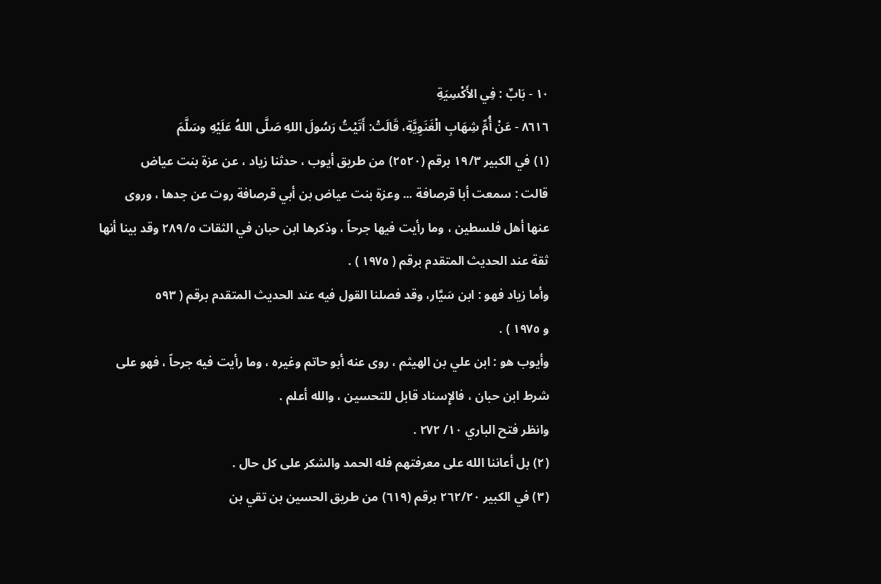١٠ - بَابٌ : فِي الأَكْسِيَةِ
٨٦١٦ - عَنْ أُمِّ شِهَابِ الْغَنَوِيَّةِ، قَالَتْ: أَتَيْتُ رَسُولَ اللهِ صَلَّى اللهُ عَلَيْهِ وسَلَّمَ
(١) في الكبير ١٩/٣ برقم (٢٥٢٠) من طريق أيوب ، حدثنا زياد ، عن عزة بنت عياض
قالت : سمعت أبا قرصافة ... وعزة بنت عياض بن أبي قرصافة روت عن جدها ، وروى
عنها أهل فلسطين ، وما رأيت فيها جرحاً ، وذكرها ابن حبان في الثقات ٢٨٩/٥ وقد بينا أنها
ثقة عند الحديث المتقدم برقم ( ١٩٧٥ ) .
وأما زياد فهو : ابن سَيَّار، وقد فصلنا القول فيه عند الحديث المتقدم برقم ( ٥٩٣
و ١٩٧٥ ) .
وأيوب هو : ابن علي بن الهيثم ، روى عنه أبو حاتم وغيره ، وما رأيت فيه جرحاً ، فهو على
شرط ابن حبان ، فالإِسناد قابل للتحسين ، والله أعلم .
وانظر فتح الباري ١٠/ ٢٧٢ .
(٢) بل أعاننا الله على معرفتهم فله الحمد والشكر على كل حال .
(٣) في الكبير ٢٦٢/٢٠ برقم (٦١٩) من طريق الحسين بن تقي بن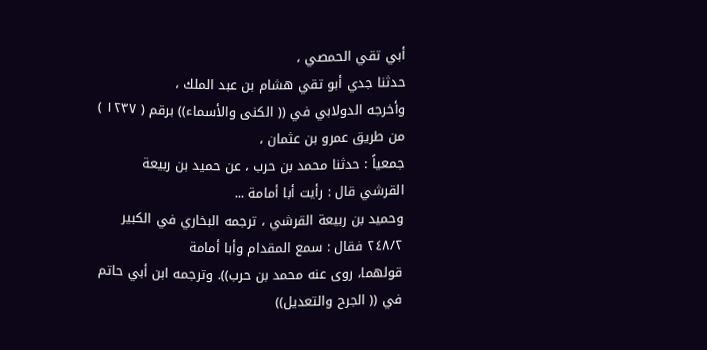أبي تقي الحمصي ،
حدثنا جدي أبو تقي هشام بن عبد الملك ،
وأخرجه الدولابي في (( الكنى والأسماء)) برقم ( ١٢٣٧ ) من طريق عمرو بن عثمان ،
جمعياً : حدثنا محمد بن حرب ، عن حميد بن ربيعة القرشي قال : رأيت أبا أمامة ...
وحميد بن ربيعة القرشي ، ترجمه البخاري في الكبير ٢٤٨/٢ فقال : سمع المقدام وأبا أمامة
قولهما، روى عنه محمد بن حرب)). وترجمه ابن أبي حاتم في (( الجرح والتعديل))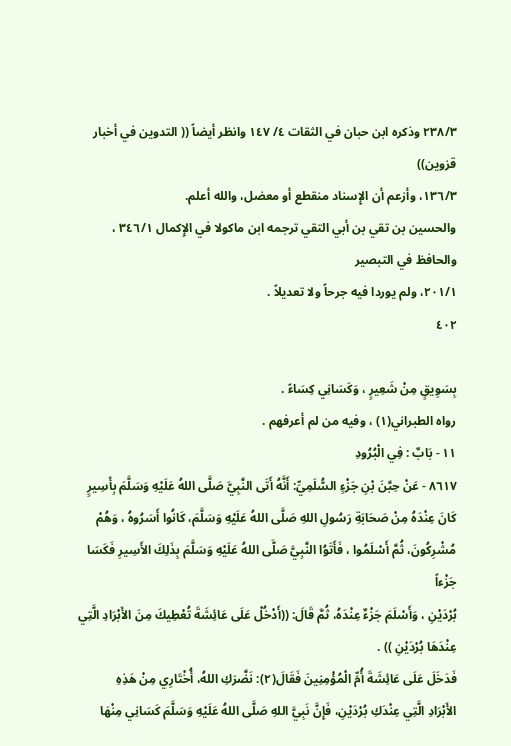٢٣٨/٣ وذكره ابن حبان في الثقات ٤/ ١٤٧ وانظر أيضاً (( التدوين في أخبار قزوين))
١٣٦/٣، وأزعم أن الإِسناد منقطع أو معضل، والله أعلم.
والحسين بن تقي بن أبي التقي ترجمه ابن ماكولا في الإِكمال ٣٤٦/١ ، والحافظ في التبصير
٢٠١/١، ولم يوردا فيه جرحاً ولا تعديلاً .
٤٠٢

بِسَوِيقٍ مِنْ شَعِيرٍ ، وَكَسَانِي كِسَاءً .
رواه الطبراني(١) ، وفيه من لم أعرفهم .
١١ - بَابٌ : فِي الْبُرُودِ
٨٦١٧ - عَنْ حِبَّنَ بْنِ جَزْءٍ السُّلَمِيِّ: أَنَّهُ أَتَى النَّبِيَّ صَلَّى اللهُ عَلَيْهِ وَسَلَّمَ بِأَسِيرٍ
كَانَ عِنْدَهُ مِنْ صَحَابَةِ رَسُولِ اللهِ صَلَّى اللهُ عَلَيْهِ وَسَلَّمَ، كَانُوا أَسَرُوهُ ، وَهُمْ
مُشْرِكُونَ، ثُمَّ أَسْلَمُوا ، فَأَتَوُا النَّبِيَّ صَلَّى اللهُ عَلَيْهِ وَسَلَّمَ بِذَلِكَ الأَسِيرِ فَكَسَا جَزْءاً
بُرْدَيْنِ ، وَأَسْلَمَ جَزْءٌ عِنْدَهُ، ثُمَّ قَالَ: ((أَدْخُلْ عَلَى عَائِشَةَ تُعْطِيكَ مِنَ الأَبْرَادِ الَّتِي
عِنْدَهَا بُرْدَيْنِ )) .
فَدَخَلَ عَلَى عَائِشَةَ أُمِّ الْمُؤْمِنِينَ فَقَالَ(٢): نَضَّرَكِ اللهُ، أُخْتَارِي مِنْ هَذِهِ
الأَبْرَادِ الَّتِي عِنْدَكِ بُرْدَيْنِ، فَإِنَّ نَبِيَّ اللهِ صَلَّى اللهُ عَلَيْهِ وَسَلَّمَ كَسَانِي مِنْهَا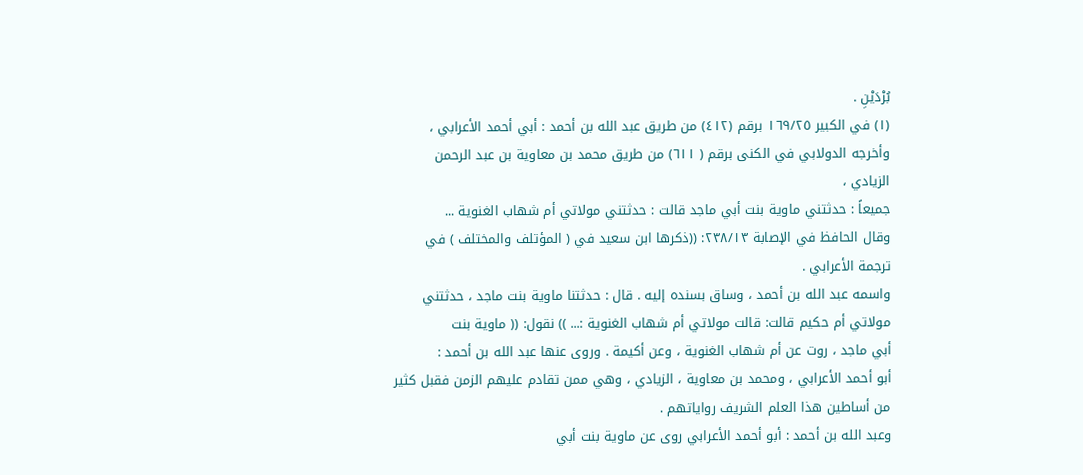بُرْدَيْنِ .
(١) في الكبير ١٦٩/٢٥ برقم (٤١٢) من طريق عبد الله بن أحمد : أبي أحمد الأعرابي ،
وأخرجه الدولابي في الكنى برقم ( ٦١١) من طريق محمد بن معاوية بن عبد الرحمن
الزيادي ،
جميعاً : حدثتني ماوية بنت أبي ماجد قالت : حدثتني مولاتي أم شهاب الغنوية ...
وقال الحافظ في الإصابة ٢٣٨/١٣: ((ذكرها ابن سعيد في ( المؤتلف والمختلف ) في
ترجمة الأعرابي .
واسمه عبد الله بن أحمد ، وساق بسنده إليه . قال : حدثتنا ماوية بنت ماجد ، حدثتني
مولاتي أم حكيم قالت: قالت مولاتي أم شهاب الغنوية :... )) نقول: (( ماوية بنت
أبي ماجد ، روت عن أم شهاب الغنوية ، وعن أكيمة . وروى عنها عبد الله بن أحمد :
أبو أحمد الأعرابي ، ومحمد بن معاوية ، الزيادي ، وهي ممن تقادم عليهم الزمن فقبل كثير
من أساطين هذا العلم الشريف رواياتهم .
وعبد الله بن أحمد : أبو أحمد الأعرابي روى عن ماوية بنت أبي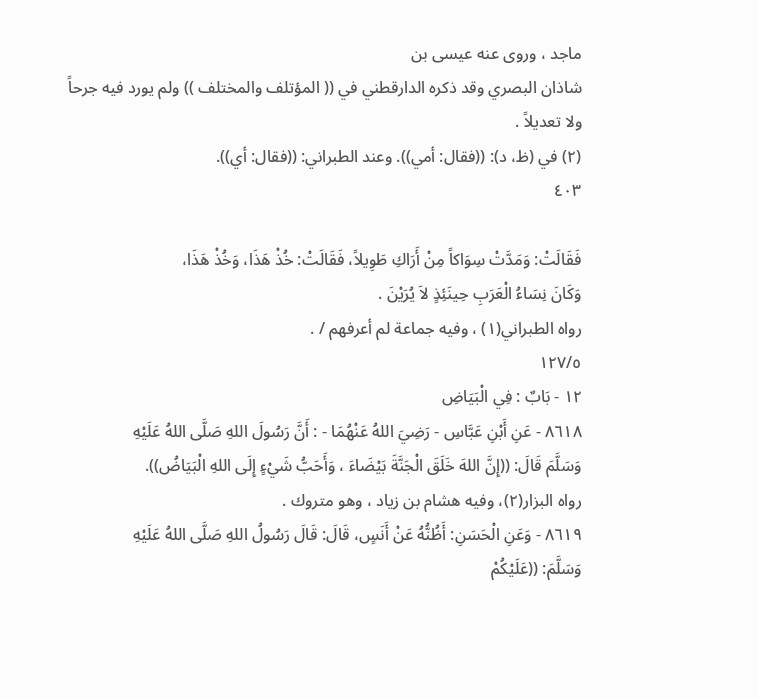ماجد ، وروى عنه عيسى بن
شاذان البصري وقد ذكره الدارقطني في (( المؤتلف والمختلف )) ولم يورد فيه جرحاً
ولا تعدیلاً .
(٢) في (ظ، د): ((فقال: أمي)). وعند الطبراني: ((فقال: أي)).
٤٠٣

فَقَالَتْ: وَمَدَّتْ سِوَاكاً مِنْ أَرَاكِ طَوِيلاً، فَقَالَتْ: خُذْ هَذَا، وَخُذْ هَذَا،
وَكَانَ نِسَاءُ الْعَرَبِ حِينَئِذٍ لاَ يُرَيْنَ .
رواه الطبراني(١) ، وفيه جماعة لم أعرفهم / .
١٢٧/٥
١٢ - بَابٌ : فِي الْبَيَاضِ
٨٦١٨ - عَنِ أَبْنِ عَبَّاسِ - رَضِيَ اللهُ عَنْهُمَا - : أَنَّ رَسُولَ اللهِ صَلَّى اللهُ عَلَيْهِ
وَسَلَّمَ قَالَ: ((إِنَّ اللهَ خَلَقَ الْجَنَّةَ بَيْضَاءَ ، وَأَحَبُّ شَيْءٍ إِلَى اللهِ الْبَيَاضُ)).
رواه البزار(٢)، وفيه هشام بن زياد ، وهو متروك .
٨٦١٩ - وَعَنِ الْحَسَنِ: أَظُنُّهُ عَنْ أَنَسٍ، قَالَ: قَالَ رَسُولُ اللهِ صَلَّى اللهُ عَلَيْهِ
وَسَلَّمَ: ((عَلَيْكُمْ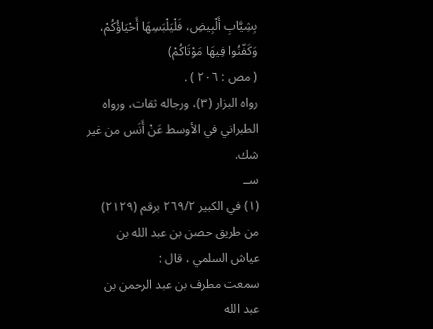بِشِيَّابِ أَلْبِيضِ، فَلْيَلْبَسِهَا أَحْيَاؤُكُمْ، وَكَفّنُوا فِيهَا مَوْتَاكُمْ)
( مص : ٢٠٦ ) .
رواه البزار (٣)، ورجاله ثقات، ورواه الطبراني في الأوسط عَنْ أَنَس من غير شك.
ســ
(١) في الكبير ٢٦٩/٢ برقم (٢١٢٩) من طريق حصن بن عبد الله بن عياش السلمي ، قال :
سمعت مطرف بن عبد الرحمن بن عبد الله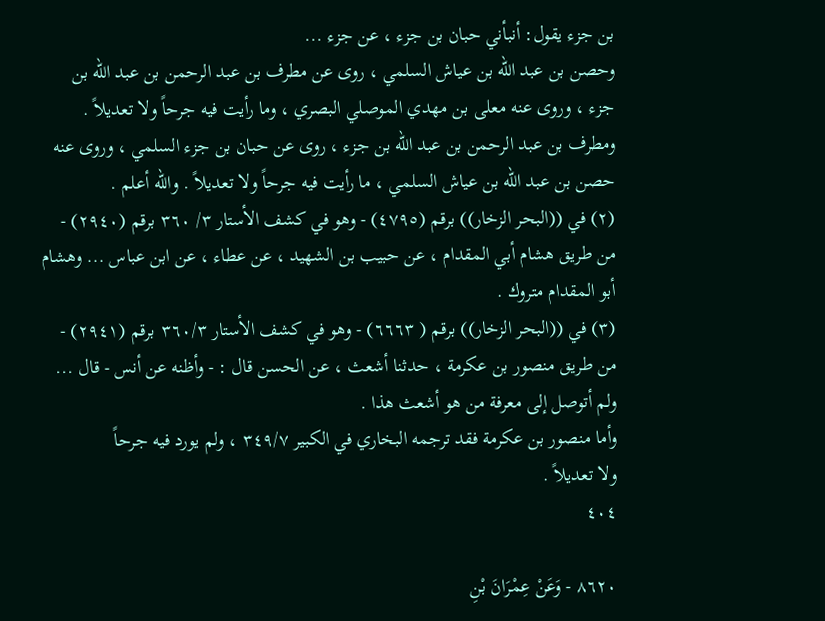بن جزء يقول: أنبأني حبان بن جزء ، عن جزء ...
وحصن بن عبد الله بن عياش السلمي ، روى عن مطرف بن عبد الرحمن بن عبد الله بن
جزء ، وروى عنه معلى بن مهدي الموصلي البصري ، وما رأيت فيه جرحاً ولا تعديلاً .
ومطرف بن عبد الرحمن بن عبد الله بن جزء ، روى عن حبان بن جزء السلمي ، وروى عنه
حصن بن عبد الله بن عياش السلمي ، ما رأيت فيه جرحاً ولا تعديلاً . والله أعلم .
(٢) في ((البحر الزخار)) برقم (٤٧٩٥) - وهو في كشف الأستار ٣/ ٣٦٠ برقم (٢٩٤٠) -
من طريق هشام أبي المقدام ، عن حبيب بن الشهيد ، عن عطاء ، عن ابن عباس ... وهشام
أبو المقدام متروك .
(٣) في ((البحر الزخار)) برقم ( ٦٦٦٣) - وهو في كشف الأستار ٣٦٠/٣ برقم (٢٩٤١) -
من طريق منصور بن عكرمة ، حدثنا أشعث ، عن الحسن قال : - وأظنه عن أنس - قال ...
ولم أتوصل إلى معرفة من هو أشعث هذا .
وأما منصور بن عكرمة فقد ترجمه البخاري في الكبير ٣٤٩/٧ ، ولم يورد فيه جرحاً
ولا تعدیلاً .
٤٠٤

٨٦٢٠ - وَعَنْ عِمْرَانَ بْنِ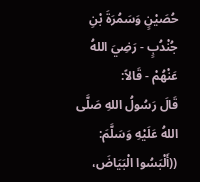حُصَيْنٍ وَسَمُرَةَ بْنِ جُنْدُبٍ - رَضِيَ اللهُ عَنْهُمْ - قَالاً:
قَالَ رَسُولُ اللهِ صَلَّى اللهُ عَلَيْهِ وَسَلَّمَ: ((أَلْبَسُوا الْبَيَاضَ،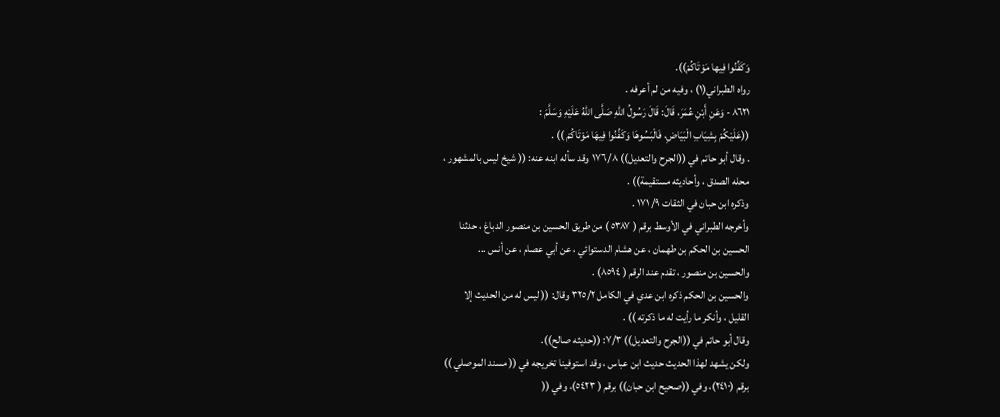وَكَفِّنُوا فِيها مَوْتَاكُمْ)).
رواه الطبراني(١) ، وفيه من لم أعرفه .
٨٦٢١ - وَعَنِ أَبْنِ عُمَرَ، قَالَ: قَالَ رَسُولُ اللهِ صَلَّى اللهُ عَلَيْهِ وَسَلَّمَ :
((عَلَيْكُمْ بِشِيَابِ الْبَيَاضِ، فَالْبَسُوهَا وَكَفِّنُوا فِيهَا مَوْتَاكُمْ )) .
. وقال أبو حاتم في ((الجرح والتعديل)) ١٧٦/٨ وقد سأله ابنه عنه: (( شيخ ليس بالمشهور ،
محله الصدق ، وأحاديثه مستقيمة)) .
وذكره ابن حبان في الثقات ٩/ ١٧١ .
وأخرجه الطبراني في الأوسط برقم ( ٥٣٨٧ ) من طريق الحسين بن منصور الدباغ ، حدثنا
الحسين بن الحكم بن طهمان ، عن هشام الدستوائي ، عن أبي عصام ، عن أنس ...
والحسين بن منصور ، تقدم عند الرقم ( ٨٥٩٤) .
والحسين بن الحكم ذكره ابن عدي في الكامل ٣٢٥/٢ وقال: (( ليس له من الحديث إلا
القليل ، وأنكر ما رأيت له ما ذكرته )) .
وقال أبو حاتم في ((الجرح والتعديل)) ٧/٣: ((حديثه صالح)).
ولكن يشهد لهذا الحديث حديث ابن عباس ، وقد استوفينا تخريجه في (( مسند الموصلي ))
برقم (٢٤١٠)، وفي ((صحيح ابن حبان)) برقم ( ٥٤٢٣)، وفي ((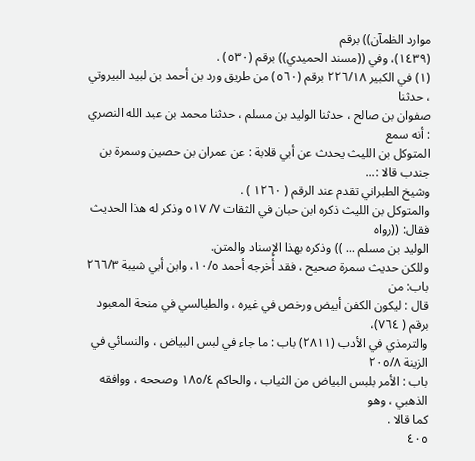موارد الظمآن)) برقم
(١٤٣٩)، وفي ((مسند الحميدي)) برقم (٥٣٠) .
(١) في الكبير ٢٢٦/١٨ برقم (٥٦٠) من طريق ورد بن أحمد بن لبيد البيروتي ، حدثنا
صفوان بن صالح ، حدثنا الوليد بن مسلم ، حدثنا محمد بن عبد الله النصري : أنه سمع
المتوكل بن الليث يحدث عن أبي قلابة : عن عمران بن حصين وسمرة بن جندب قالا :...
وشيخ الطبراني تقدم عند الرقم ( ١٢٦٠ ) .
والمتوكل بن الليث ذكره ابن حبان في الثقات ٧/ ٥١٧ وذكر له هذا الحديث فقال: ((رواه
الوليد بن مسلم ... )) وذكره بهذا الإِسناد والمتن.
وللكن حديث سمرة صحيح ، فقد أخرجه أحمد ١٠/٥، وابن أبي شيبة ٢٦٦/٣ باب: من
قال : ليكون الكفن أبيض ورخص في غيره ، والطيالسي في منحة المعبود برقم ( ٧٦٤)،
والترمذي في الأدب (٢٨١١) باب : ما جاء في لبس البياض ، والنسائي في الزينة ٢٠٥/٨
باب : الأمر بلبس البياض من الثياب ، والحاكم ١٨٥/٤ وصححه ، ووافقه الذهبي ، وهو
كما قالا .
٤٠٥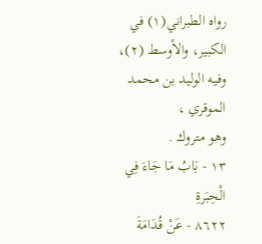رواه الطبراني(١) في الكبير، والأوسط (٢)، وفيه الوليد بن محمد الموقري ،
وهو متروك .
١٣ - بَابُ مَا جَاءَ فِي الْحِبَرةِ
٨٦٢٢ - عَنْ قُدَامَةَ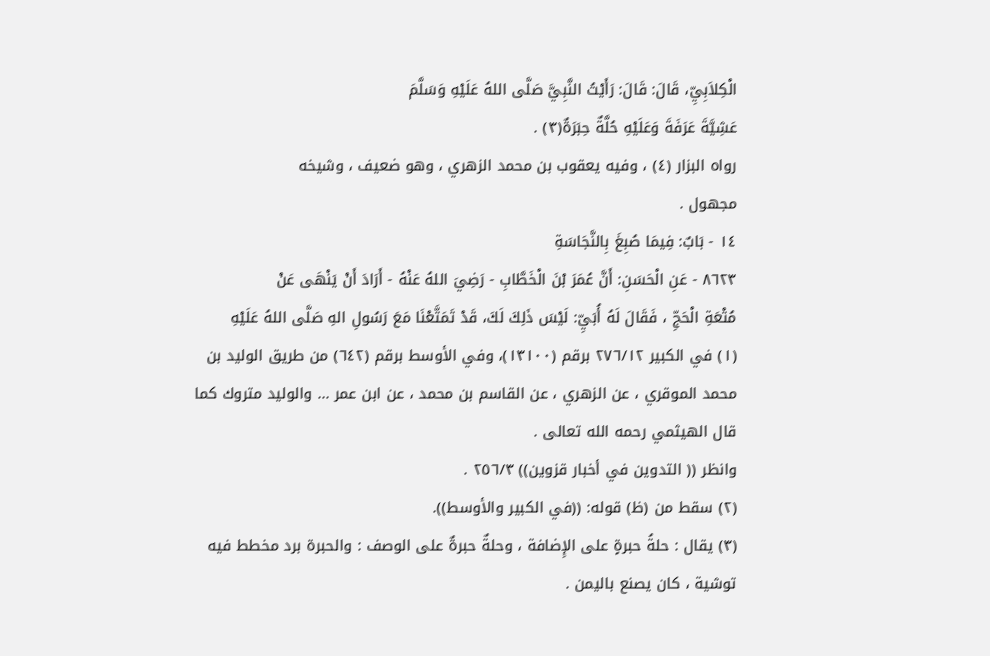الْكِلاَبِيِّ، قَالَ: قَالَ: رَأَيْتُ النَّبِيَّ صَلَّى اللهُ عَلَيْهِ وَسَلَّمَ
عَشِيَّةَ عَرَفَةَ وَعَلَيْهِ حُلَّةٌ حِبَرَةٌ(٣) .
رواه البزار (٤) ، وفيه يعقوب بن محمد الزهري ، وهو ضعيف ، وشيخه
مجهول .
١٤ - بَابٌ: فِيمَا صُبِغَ بِالنَّجَاسَةِ
٨٦٢٣ - عَنِ الْحَسَنِ: أَنَّ عُمَرَ بْنَ الْخَطَّابِ - رَضِيَ اللهُ عَنْهُ - أَرَادَ أَنْ يَنْهَى عَنْ
مُتْعَةِ الْحَجِّ ، فَقَالَ لَهُ أُبَيِّ: لَيْسَ ذَلِكَ لَكَ، قَدْ تَمَتَّعْنَا مَعَ رَسُولِ الهِ صَلَّى اللهُ عَلَيْهِ
(١) في الكبير ٢٧٦/١٢ برقم (١٣١٠٠)، وفي الأوسط برقم (٦٤٢) من طريق الوليد بن
محمد الموقري ، عن الزهري ، عن القاسم بن محمد ، عن ابن عمر ... والوليد متروك كما
قال الهيثمي رحمه الله تعالى .
وانظر (( التدوين في أخبار قزوين)) ٢٥٦/٣ .
(٢) سقط من (ظ) قوله: ((في الكبير والأوسط)).
(٣) يقال : حلةُ حبرةٍ على الإِضافة ، وحلةٌ حبرةٌ على الوصف : والحبرة برد مخطط فيه
توشية ، كان يصنع باليمن .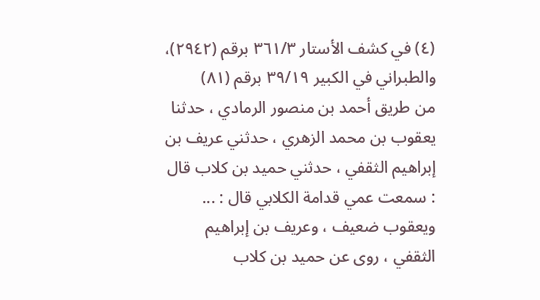(٤) في كشف الأستار ٣٦١/٣ برقم (٢٩٤٢)، والطبراني في الكبير ٣٩/١٩ برقم (٨١)
من طريق أحمد بن منصور الرمادي ، حدثنا يعقوب بن محمد الزهري ، حدثني عريف بن
إبراهيم الثقفي ، حدثني حميد بن كلاب قال : سمعت عمي قدامة الكلابي قال : ...
ويعقوب ضعيف ، وعريف بن إبراهيم الثقفي ، روى عن حميد بن كلاب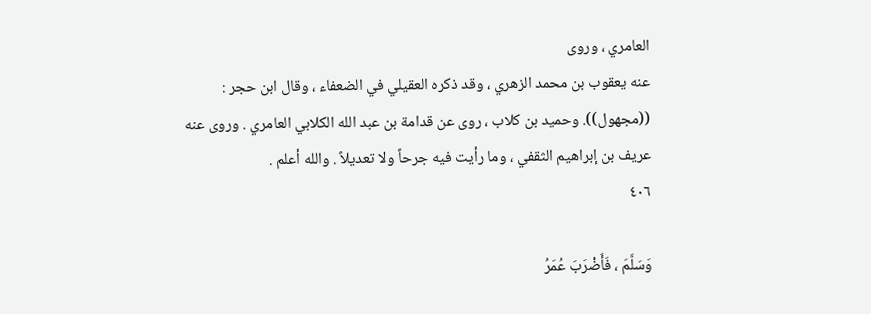العامري ، وروى
عنه يعقوب بن محمد الزهري ، وقد ذكره العقيلي في الضعفاء ، وقال ابن حجر :
((مجهول)). وحميد بن كلاب ، روى عن قدامة بن عبد الله الكلابي العامري . وروى عنه
عريف بن إبراهيم الثقفي ، وما رأيت فيه جرحاً ولا تعديلاً . والله أعلم .
٤٠٦

وَسَلَّمَ ، فَأَضْرَبَ عُمَرُ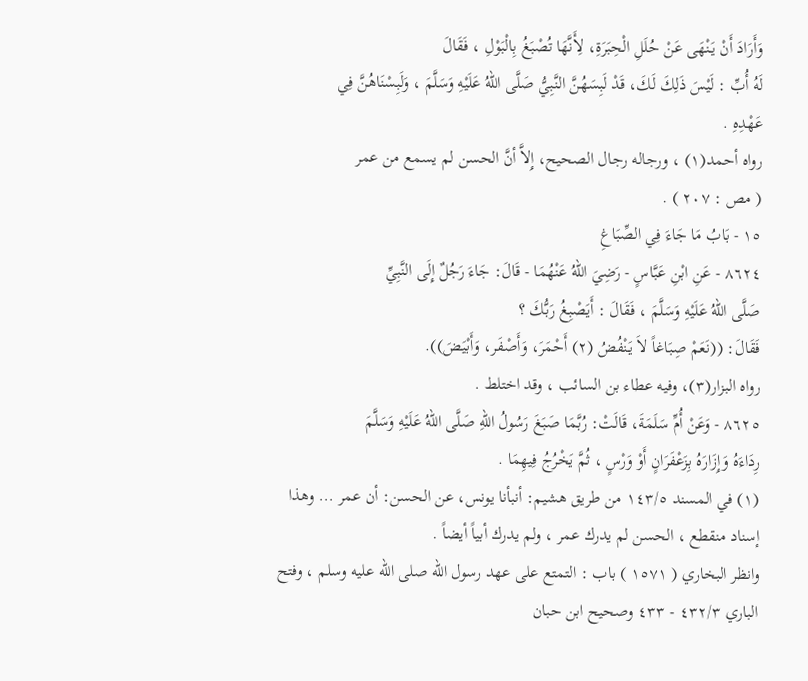وَأَرَادَ أَنْ يَنْهَى عَنْ حُلَلِ الْحِبَرَةِ، لِأَنَّهَا تُصْبَغُ بِالْبَوْلِ ، فَقَالَ
لَهُ أُبِّ : لَيْسَ ذَلِكَ لَكَ، قَدْ لَبِسَهُنَّ النَّبِيُّ صَلَّى اللهُ عَلَيْهِ وَسَلَّمَ ، وَلَبِسْنَاهُنَّ فِي
عَهْدِهِ .
رواه أحمد(١) ، ورجاله رجال الصحيح، إِلاَّ أنَّ الحسن لم يسمع من عمر
( مص : ٢٠٧ ) .
١٥ - بَابُ مَا جَاءَ فِي الصِّبَاغِ
٨٦٢٤ - عَنِ ابْنِ عَبَّاسٍ - رَضِيَ اللهُ عَنْهُمَا - قَالَ: جَاءَ رَجُلٌ إِلَى النَّبِيِّ
صَلَّى اللهُ عَلَيْهِ وَسَلَّمَ ، فَقَالَ : أَيَصْبِغُ رَبُّكَ ؟
فَقَالَ: ((نَعَمْ صِبَاغاً لاَ يَنْفُضُ (٢) أَحْمَرَ، وَأَصْفَر، وَأَبْيَضَ)).
رواه البزار(٣)، وفيه عطاء بن السائب ، وقد اختلط .
٨٦٢٥ - وَعَنْ أُمِّ سَلَمَةَ، قَالَتْ: رُبَّمَا صَبَغَ رَسُولُ اللهِ صَلَّى اللهُ عَلَيْهِ وَسَلَّمَ
رِدَاءَهُ وَإِزَارَهُ بِزَعْفَرَانٍ أَوْ وَرْسٍ ، ثُمَّ يَخْرُجُ فِيهِمَا .
(١) في المسند ١٤٣/٥ من طريق هشيم: أنبأنا يونس، عن الحسن: أن عمر ... وهذا
إسناد منقطع ، الحسن لم يدرك عمر ، ولم يدرك أبياً أيضاً .
وانظر البخاري ( ١٥٧١ ) باب : التمتع على عهد رسول الله صلى الله عليه وسلم ، وفتح
الباري ٤٣٢/٣ - ٤٣٣ وصحيح ابن حبان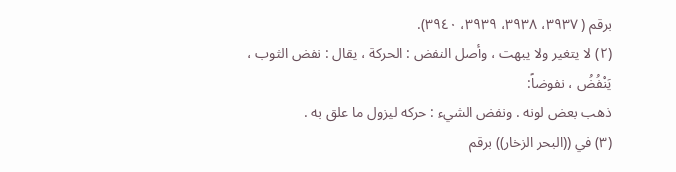برقم ( ٣٩٣٧، ٣٩٣٨، ٣٩٣٩، ٣٩٤٠).
(٢) لا يتغير ولا يبهت ، وأصل النفض : الحركة ، يقال : نفض الثوب ، يَنْفُضُ ، نفوضاً:
ذهب بعض لونه . ونفض الشيء : حركه ليزول ما علق به .
(٣) في ((البحر الزخار)) برقم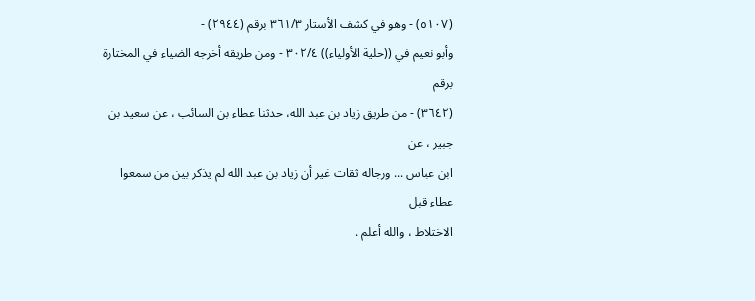(٥١٠٧) - وهو في كشف الأستار ٣٦١/٣ برقم (٢٩٤٤) -
وأبو نعيم في ((حلية الأولياء)) ٣٠٢/٤ - ومن طريقه أخرجه الضياء في المختارة برقم
(٣٦٤٢) - من طريق زياد بن عبد الله، حدثنا عطاء بن السائب ، عن سعيد بن جبير ، عن
ابن عباس ... ورجاله ثقات غير أن زياد بن عبد الله لم يذكر بين من سمعوا عطاء قبل
الاختلاط ، والله أعلم .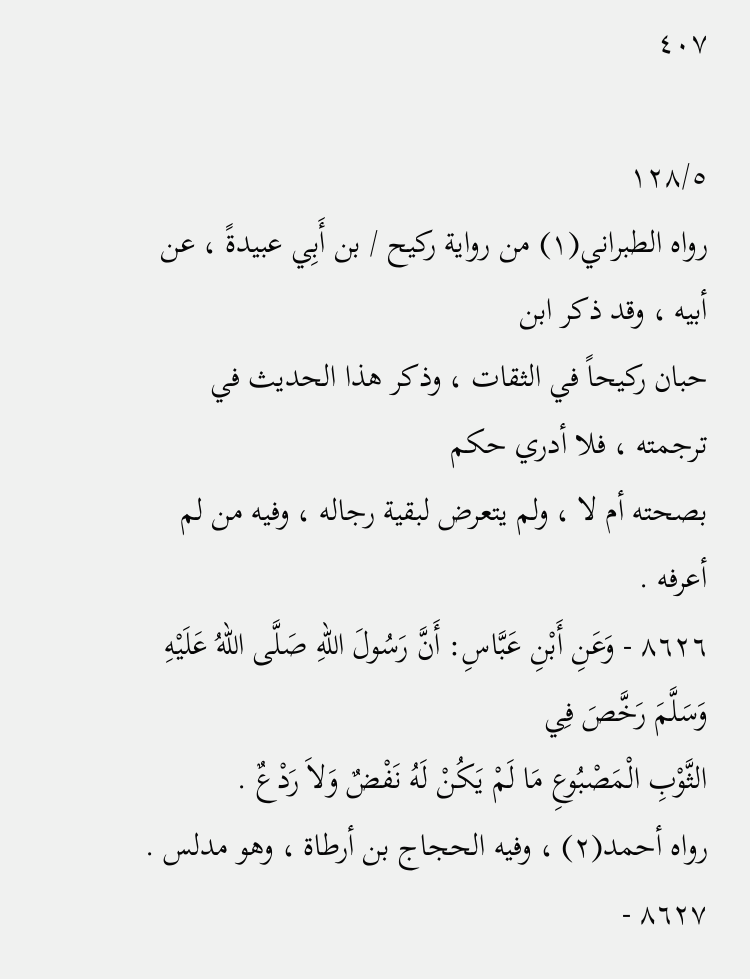٤٠٧

١٢٨/٥
رواه الطبراني(١) من رواية ركيح / بن أَبِي عبيدةً ، عن أبيه ، وقد ذكر ابن
حبان ركيحاً في الثقات ، وذكر هذا الحديث في ترجمته ، فلا أدري حكم
بصحته أم لا ، ولم يتعرض لبقية رجاله ، وفيه من لم أعرفه .
٨٦٢٦ - وَعَنِ أَبْنِ عَبَّاسِ: أَنَّ رَسُولَ اللهِ صَلَّى اللهُ عَلَيْهِ وَسَلَّمَ رَخَّصَ فِي
الثَّوْبِ الْمَصْبُوعِ مَا لَمْ يَكُنْ لَهُ نَفْضٌ وَلاَ رَدْعٌ .
رواه أحمد(٢) ، وفيه الحجاج بن أرطاة ، وهو مدلس .
٨٦٢٧ -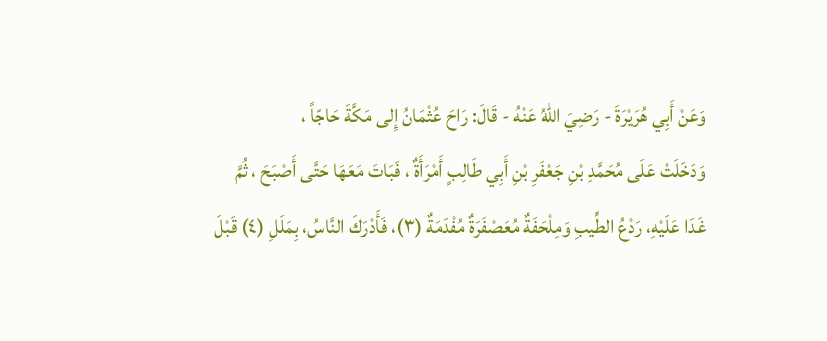وَعَنْ أَبِي هُرَيْرَةَ - رَضِيَ اللهُ عَنْهُ - قَالَ: رَاحَ عُثْمَانُ إِلى مَكَّةَ حَاجّاً ،
وَدَخَلَتْ عَلَى مُحَمَّدِ بْنِ جَعْفَرِ بْنِ أَبِي طَالِبٍ أَمْرَأَةٌ ، فَبَاتَ مَعَهَا حَتَّى أَصْبَحَ ، ثُمَّ
غَدَا عَلَيْهِ، رَدْعُ الطِّيبِ وَمِلْحَفَةٌ مُعَصْفَرَةٌ مُفْدَمَةٌ (٣)، فَأَدْرَكَ النَّاسُ، بِمَلَلِ (٤) قَبْلَ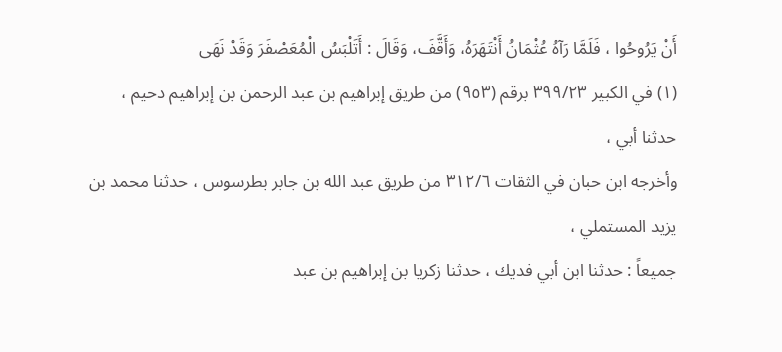أَنْ يَرُوحُوا ، فَلَمَّا رَآهُ عُثْمَانُ أَنْتَهَرَهُ، وَأَقَّفَ، وَقَالَ : أَتَلْبَسُ الْمُعَصْفَرَ وَقَدْ نَهَى
(١) في الكبير ٣٩٩/٢٣ برقم (٩٥٣) من طريق إبراهيم بن عبد الرحمن بن إبراهيم دحيم ،
حدثنا أبي ،
وأخرجه ابن حبان في الثقات ٣١٢/٦ من طريق عبد الله بن جابر بطرسوس ، حدثنا محمد بن
يزيد المستملي ،
جميعاً : حدثنا ابن أبي فديك ، حدثنا زكريا بن إبراهيم بن عبد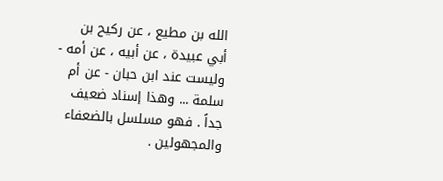الله بن مطيع ، عن ركيح بن
أبي عبيدة ، عن أبيه ، عن أمه - وليست عند ابن حبان - عن أم سلمة ... وهذا إسناد ضعيف
جداً . فهو مسلسل بالضعفاء والمجهولين .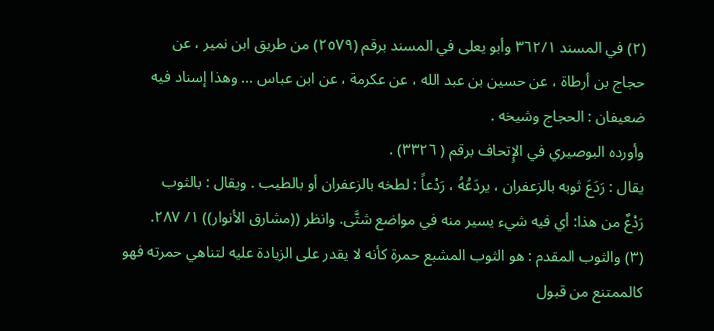(٢) في المسند ٣٦٢/١ وأبو يعلى في المسند برقم (٢٥٧٩) من طريق ابن نمير ، عن
حجاج بن أرطاة ، عن حسين بن عبد الله ، عن عكرمة ، عن ابن عباس ... وهذا إسناد فيه
ضعيفان : الحجاج وشيخه .
وأورده البوصيري في الإِتحاف برقم ( ٣٣٢٦) .
يقال : رَدَعَ ثوبه بالزعفران ، يردَعُهُ ، رَدْعاً : لطخه بالزعفران أو بالطيب . ويقال : بالثوب
رَدْعٌ من هذا: أي فيه شيء يسير منه في مواضع شتَّى. وانظر ((مشارق الأنوار)) ١/ ٢٨٧.
(٣) والثوب المقدم : هو الثوب المشبع حمرة كأنه لا يقدر على الزيادة عليه لتناهي حمرته فهو
كالممتنع من قبول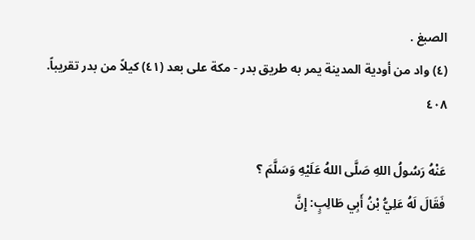الصبغ .
(٤) واد من أودية المدينة يمر به طريق بدر - مكة على بعد (٤١) كيلاً من بدر تقريباً.
٤٠٨

عَنْهُ رَسُولُ اللهِ صَلَّى اللهُ عَلَيْهِ وَسَلَّمَ ؟
فَقَالَ لَهُ عَلِيُّ بْنُ أَبِي طَالِبٍ: إِنَّ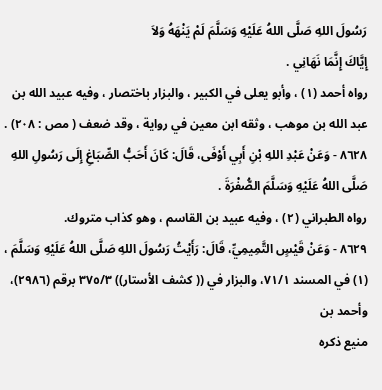رَسُولَ اللهِ صَلَّى اللهُ عَلَيْهِ وَسَلَّمَ لَمْ يَنْهَهُ وَلاَ
إِيَّاكَ إِنَّمَا نَهَانِي .
رواه أحمد (١) ، وأبو يعلى في الكبير ، والبزار باختصار ، وفيه عبيد الله بن
عبد الله بن موهب ، وثقه ابن معين في رواية ، وقد ضعف ( مص : ٢٠٨) .
٨٦٢٨ - وَعَنْ عَبْدِ اللهِ بْنِ أَبِي أَوْفَى، قَالَ: كَانَ أَحَبُّ الصِّبَاغِ إِلَى رَسُولِ اللهِ
صَلَّى اللهُ عَلَيْهِ وَسَلَّمَ الصُّفْرَةَ .
رواه الطبراني (٢) ، وفيه عبيد بن القاسم ، وهو كذاب متروك.
٨٦٢٩ - وَعَنْ قَيْسٍ التَّمِيمِيِّ، قَالَ: رَأَيْتُ رَسُولَ اللهِ صَلَّى اللهُ عَلَيْهِ وَسَلَّمَ ،
(١) في المسند ٧١/١، والبزار في (( كشف الأستار)) ٣٧٥/٣ برقم (٢٩٨٦)، وأحمد بن
منيع ذكره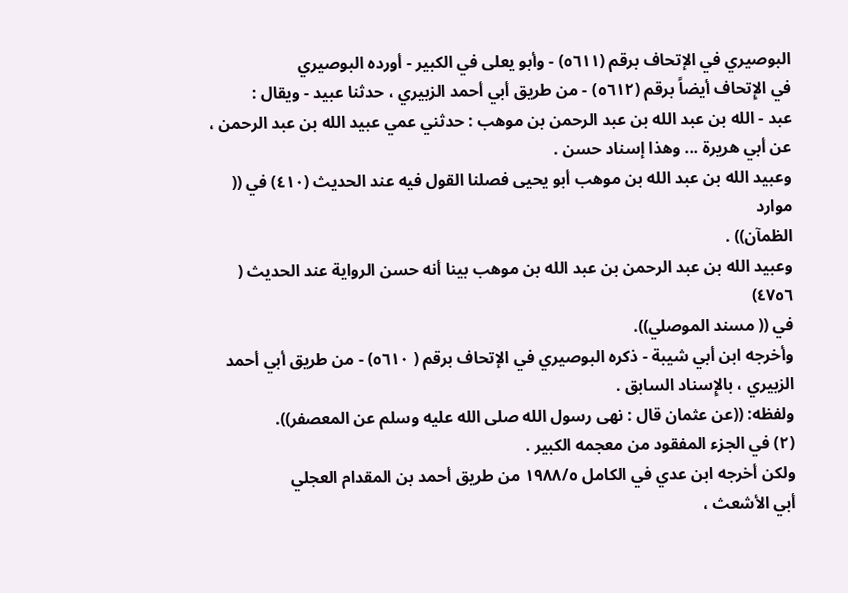البوصيري في الإتحاف برقم (٥٦١١) - وأبو يعلى في الكبير - أورده البوصيري
في الإِتحاف أيضاً برقم (٥٦١٢) - من طريق أبي أحمد الزبيري ، حدثنا عبيد - ويقال :
عبد - الله بن عبد الله بن عبد الرحمن بن موهب : حدثني عمي عبيد الله بن عبد الرحمن ،
عن أبي هريرة ... وهذا إسناد حسن .
وعبيد الله بن عبد الله بن موهب أبو يحيى فصلنا القول فيه عند الحديث (٤١٠) في (( موارد
الظمآن)) .
وعبيد الله بن عبد الرحمن بن عبد الله بن موهب بينا أنه حسن الرواية عند الحديث ( ٤٧٥٦)
في (( مسند الموصلي)).
وأخرجه ابن أبي شيبة - ذكره البوصيري في الإتحاف برقم ( ٥٦١٠) - من طريق أبي أحمد
الزبيري ، بالإِسناد السابق .
ولفظه: ((عن عثمان قال : نهى رسول الله صلى الله عليه وسلم عن المعصفر)).
(٢) في الجزء المفقود من معجمه الكبير .
ولكن أخرجه ابن عدي في الكامل ١٩٨٨/٥ من طريق أحمد بن المقدام العجلي
أبي الأشعث ،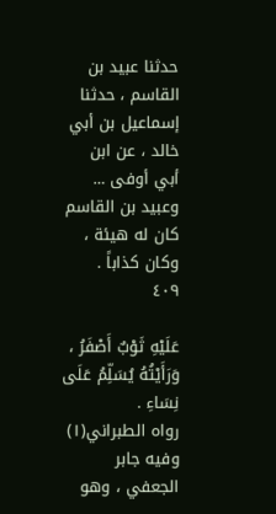حدثنا عبيد بن القاسم ، حدثنا إسماعيل بن أبي خالد ، عن ابن أبي أوفى ...
وعبيد بن القاسم كان له هيئة ، وكان كذاباً .
٤٠٩

عَلَيْهِ ثَوْبٌ أَصْفَرُ ، وَرَأَيْتُهُ يُسَلِّمُ عَلَى نِسَاءِ .
رواه الطبراني(١) وفيه جابر الجعفي ، وهو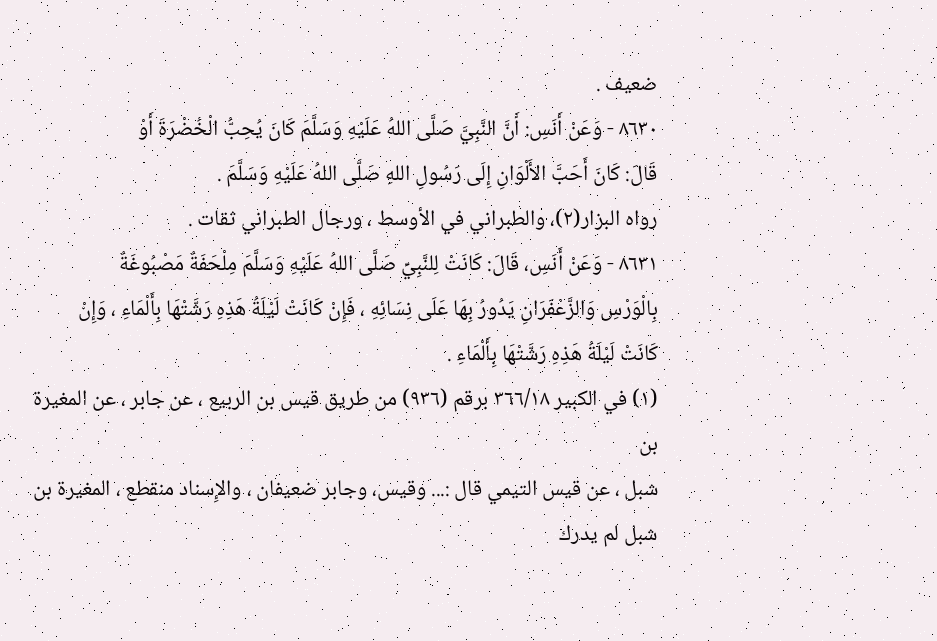ضعيف .
٨٦٣٠ - وَعَنْ أَنَسِ: أَنَّ النَّبِيَّ صَلَّى اللهُ عَلَيْهِ وَسَلَّمَ كَانَ يُحِبُّ الْخُضْرَةَ أَوْ
قَالَ: كَانَ أَحَبَّ الأَلْوَانِ إِلَى رَسُولِ اللهِ صَلَّى اللهُ عَلَيْهِ وَسَلَّمَ .
رواه البزار(٢)، والطبراني في الأوسط ، ورجال الطبراني ثقات .
٨٦٣١ - وَعَنْ أَنَسِ، قَالَ: كَانَتْ لِلنَّبِيِّ صَلَّى اللهُ عَلَيْهِ وَسَلَّمَ مِلْحَفَةٌ مَصْبُوغَةٌ
بِالْوَرْسِ وَالزَّعْفَرَانِ يَدُورُ بِهَا عَلَى نِسَائِهِ ، فَإِنْ كَانَتْ لَيْلَةُ هَذِهِ رَشَّتْهَا بِأَلْمَاءِ ، وَإِنْ
كَانَتْ لَيْلَةُ هَذِهِ رَشَّتْهَا بِأَلْمَاءِ .
(١) في الكبير ٣٦٦/١٨ برقم (٩٣٦) من طريق قيس بن الربيع ، عن جابر ، عن المغيرة بن
شبل ، عن قيس التيمي قال :... وقيس، وجابر ضعيفان ، والإِسناد منقطع ، المغيرة بن
شبل لم يدرك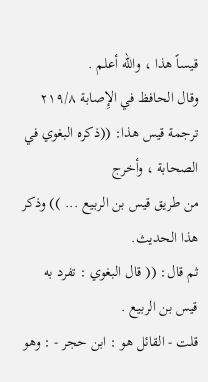قيساً هذا ، والله أعلم .
وقال الحافظ في الإِصابة ٢١٩/٨ ترجمة قيس هذا: ((ذكره البغوي في الصحابة ، وأخرج
من طريق قيس بن الربيع ... )) وذكر هذا الحديث.
ثم قال: (( قال البغوي : تفرد به قيس بن الربيع .
قلت - القائل هو : ابن حجر - : وهو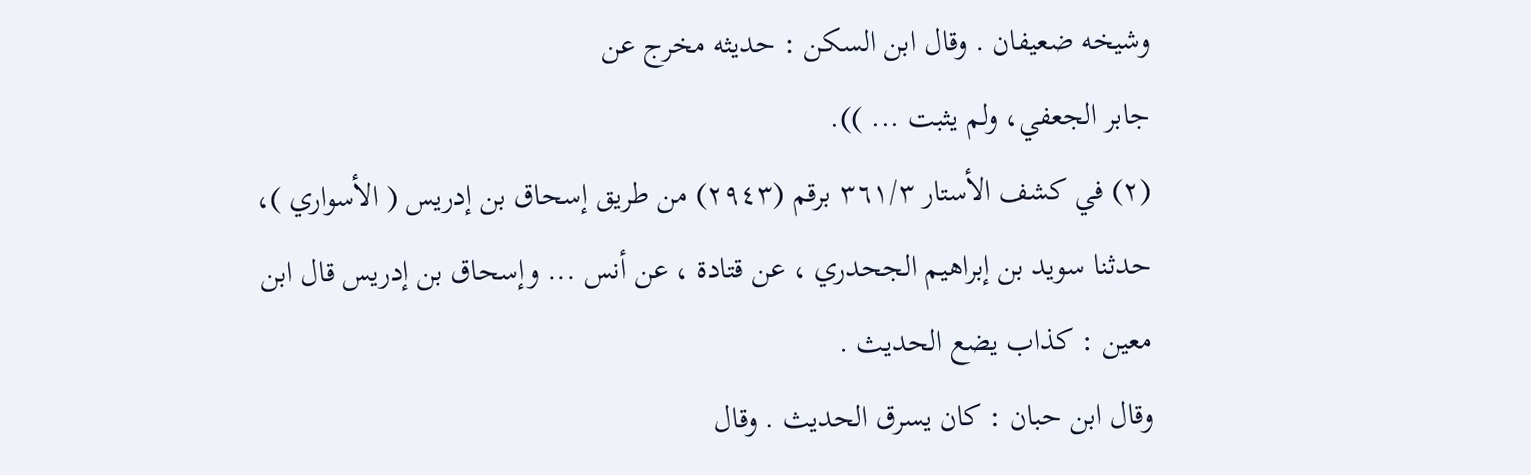وشيخه ضعيفان . وقال ابن السكن : حديثه مخرج عن
جابر الجعفي، ولم يثبت ... )).
(٢) في كشف الأستار ٣٦١/٣ برقم (٢٩٤٣) من طريق إسحاق بن إدريس ( الأسواري )،
حدثنا سويد بن إبراهيم الجحدري ، عن قتادة ، عن أنس ... وإسحاق بن إدريس قال ابن
معين : كذاب يضع الحديث .
وقال ابن حبان : كان يسرق الحديث . وقال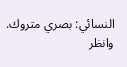النسائي: بصري متروك. وانظر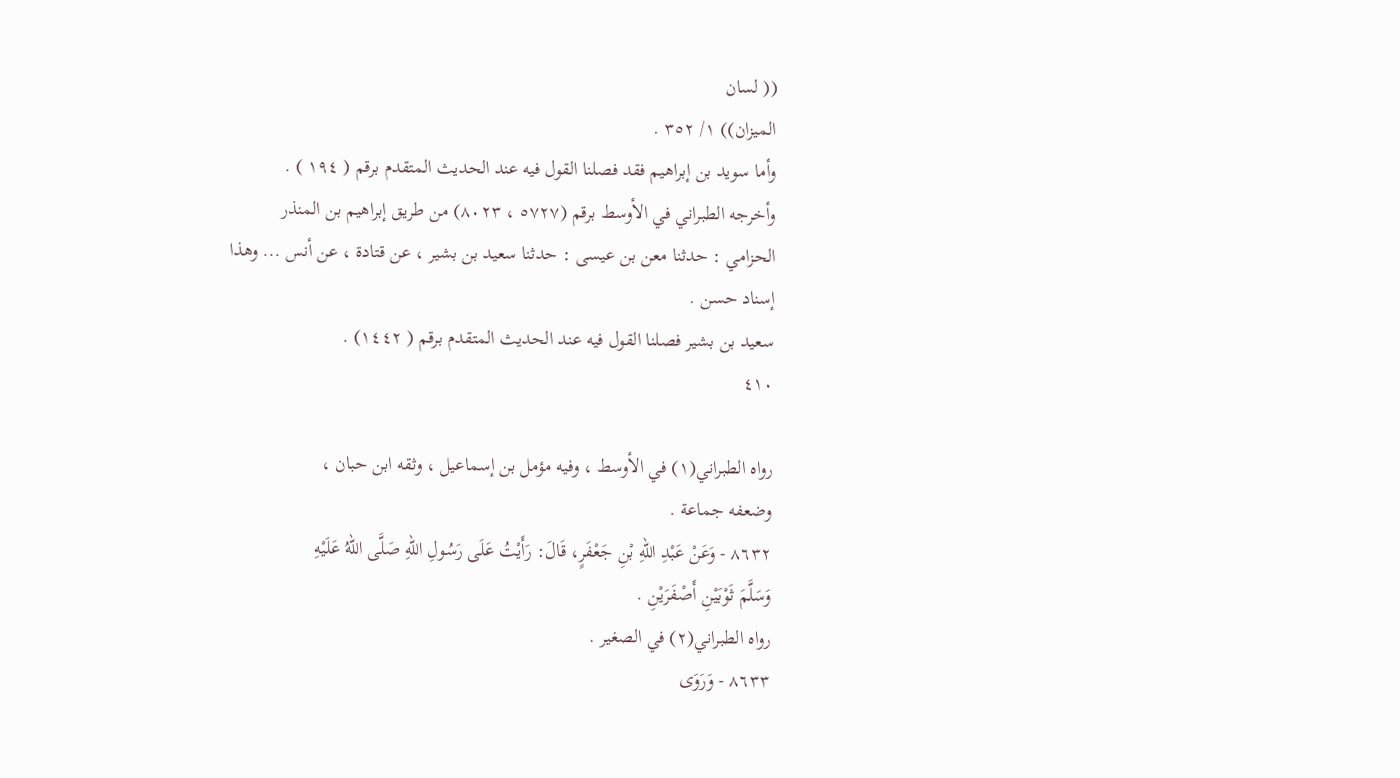(( لسان
الميزان)) ١/ ٣٥٢ .
وأما سويد بن إبراهيم فقد فصلنا القول فيه عند الحديث المتقدم برقم ( ١٩٤ ) .
وأخرجه الطبراني في الأوسط برقم (٥٧٢٧ ، ٨٠٢٣) من طريق إبراهيم بن المنذر
الحزامي : حدثنا معن بن عيسى : حدثنا سعيد بن بشير ، عن قتادة ، عن أنس ... وهذا
إسناد حسن .
سعيد بن بشير فصلنا القول فيه عند الحديث المتقدم برقم ( ١٤٤٢) .
٤١٠

رواه الطبراني(١) في الأوسط ، وفيه مؤمل بن إسماعيل ، وثقه ابن حبان ،
وضعفه جماعة .
٨٦٣٢ - وَعَنْ عَبْدِ اللهِ بْنِ جَعْفَرٍ، قَالَ: رَأَيْتُ عَلَى رَسُولِ اللهِ صَلَّى اللهُ عَلَيْهِ
وَسَلَّمَ ثَوْبَيْنِ أَصْفَرَيْنِ .
رواه الطبراني(٢) في الصغير .
٨٦٣٣ - وَرَوَى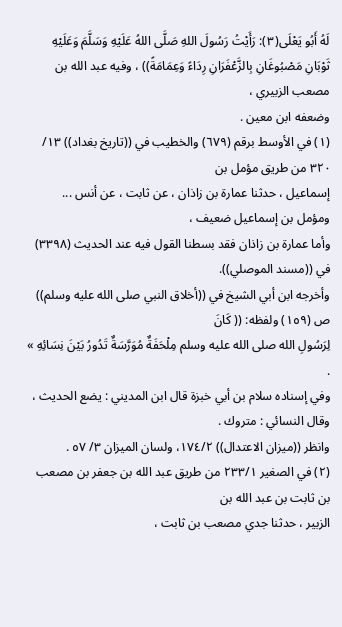لَهُ أَبُو يَعْلَى(٣): رَأَيْتُ رَسُولَ اللهِ صَلَّى اللهُ عَلَيْهِ وَسَلَّمَ وَعَلَيْهِ
ثَوْبَانِ مَصْبُوغَانِ بِالزَّعْفَرَانِ رِدَاءً وَعِمَامَةً)) ، وفيه عبد الله بن مصعب الزبيري ،
وضعفه ابن معين .
(١) في الأوسط برقم (٦٧٩) والخطيب في ((تاريخ بغداد)) ١٣/ ٣٢٠ من طريق مؤمل بن
إسماعيل ، حدثنا عمارة بن زاذان ، عن ثابت ، عن أنس ... ومؤمل بن إسماعيل ضعيف ،
وأما عمارة بن زاذان فقد بسطنا القول فيه عند الحديث (٣٣٩٨) في ((مسند الموصلي)).
وأخرجه ابن أبي الشيخ في ((أخلاق النبي صلى الله عليه وسلم)) ص (١٥٩) ولفظه: (( كَانَ
لِرَسُولِ الله صلى الله عليه وسلم مِلْحَفَةٌ مُوَرَّسَةٌ تَدُورُ بَيْنَ نِسَائِهِ » .
وفي إسناده سلام بن أبي خبزة قال ابن المديني : يضع الحديث ، وقال النسائي : متروك .
وانظر ((ميزان الاعتدال)) ١٧٤/٢، ولسان الميزان ٣/ ٥٧ .
(٢) في الصغير ٢٣٣/١ من طريق عبد الله بن جعفر بن مصعب بن ثابت بن عبد الله بن
الزبير ، حدثنا جدي مصعب بن ثابت ،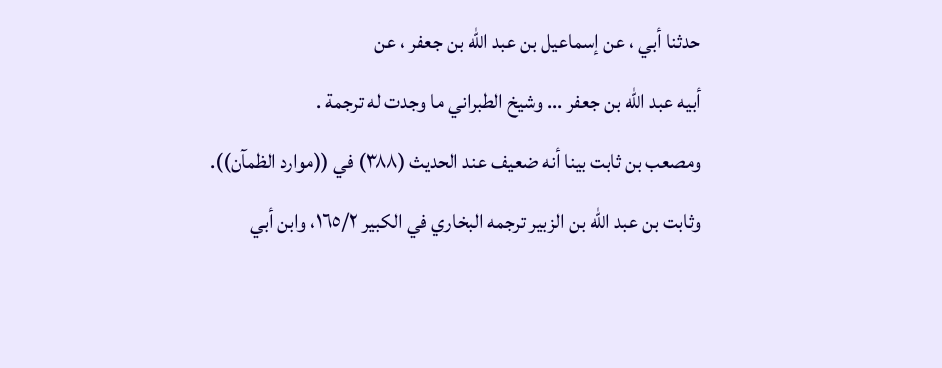حدثنا أبي ، عن إسماعيل بن عبد الله بن جعفر ، عن
أبيه عبد الله بن جعفر ... وشيخ الطبراني ما وجدت له ترجمة .
ومصعب بن ثابت بينا أنه ضعيف عند الحديث (٣٨٨) في ((موارد الظمآن)).
وثابت بن عبد الله بن الزبير ترجمه البخاري في الكبير ١٦٥/٢، وابن أبي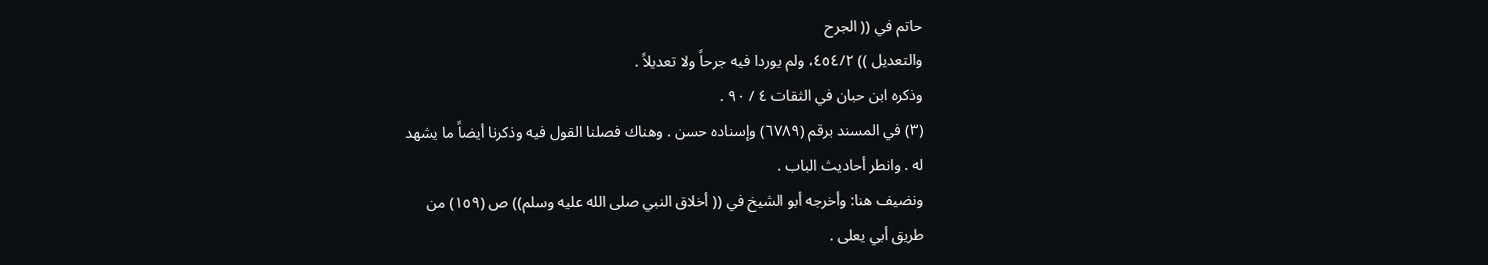حاتم في (( الجرح
والتعديل )) ٤٥٤/٢، ولم يوردا فيه جرحاً ولا تعديلاً .
وذكره ابن حبان في الثقات ٤ / ٩٠ .
(٣) في المسند برقم (٦٧٨٩) وإسناده حسن . وهناك فصلنا القول فيه وذكرنا أيضاً ما يشهد
له . وانطر أحاديث الباب .
ونضيف هنا: وأخرجه أبو الشيخ في (( أخلاق النبي صلى الله عليه وسلم)) ص (١٥٩) من
طريق أبي يعلى .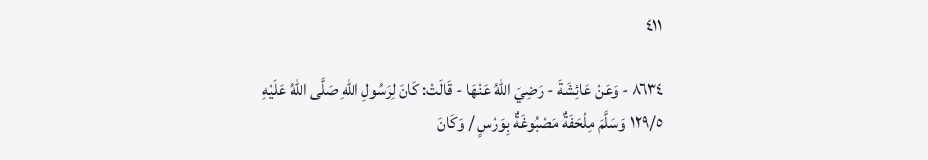٤١١

٨٦٣٤ - وَعَنْ عَائِشَةَ - رَضِيَ اللهُ عَنْهَا - قَالَتْ: كَانَ لِرَسُولِ اللهِ صَلَّى اللهُ عَلَيْهِ
١٢٩/٥ وَسَلَّمَ مِلْحَفَةٌ مَصْبُوغَةٌ بِوَرْسٍ / وَكَانَ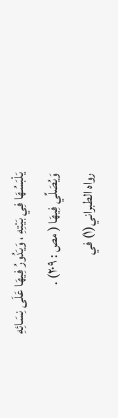يَلْبَسُهَا فِي بَيْتِهِ ، وَيَدُورُ فِيهَا عَلَى نِسَائِهِ
وَيُصَلِّي فِيهَا ( مص : ٢٠٩) .
رواه الطبراني(١) في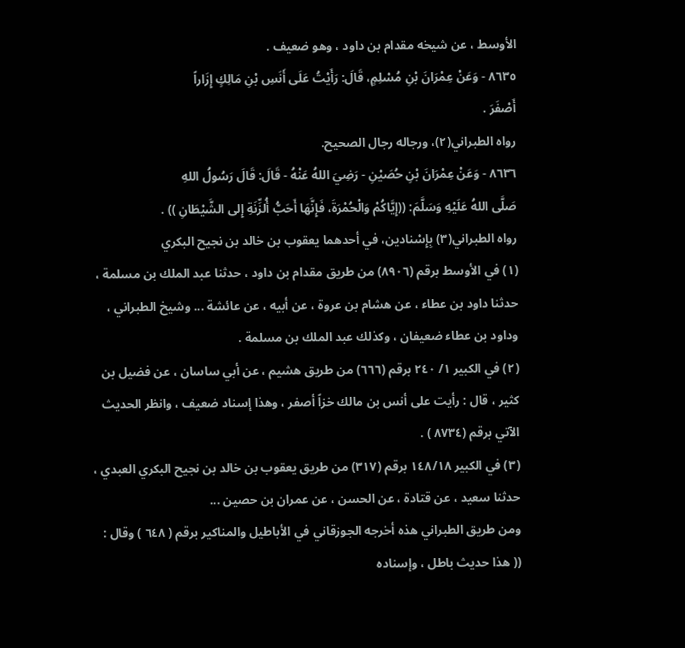الأوسط ، عن شيخه مقدام بن داود ، وهو ضعيف .
٨٦٣٥ - وَعَنْ عِمْرَانَ بْنِ مُسْلِمٍ، قَالَ: رَأَيْتُ عَلَى أَنَسِ بْنِ مَالِكٍ إِزَاراً
أَصْفَرَ .
رواه الطبراني(٢)، ورجاله رجال الصحيح.
٨٦٣٦ - وَعَنْ عِمْرَانَ بْنِ حُصَيْنِ - رَضِيَ اللهُ عَنْهُ - قَالَ: قَالَ رَسُولُ اللهِ
صَلَّى اللهُ عَلَيْهِ وَسَلَّمَ: ((إِيَّاكُمْ وَالْحُمْرَةَ، فَإِنَّهَا أَحَبُّ أُلزِّنَةِ إِلى الشَّيْطَانِ )) .
رواه الطبراني(٣) بِإِسْنادين، في أحدهما يعقوب بن خالد بن نجيح البكري
(١) في الأوسط برقم (٨٩٠٦) من طريق مقدام بن داود ، حدثنا عبد الملك بن مسلمة ،
حدثنا داود بن عطاء ، عن هشام بن عروة ، عن أبيه ، عن عائشة ... وشيخ الطبراني ،
وداود بن عطاء ضعيفان ، وكذلك عبد الملك بن مسلمة .
(٢) في الكبير ١/ ٢٤٠ برقم (٦٦٦) من طريق هشيم ، عن أبي ساسان ، عن فضيل بن
كثير ، قال : رأيت على أنس بن مالك خزاً أصفر ، وهذا إسناد ضعيف ، وانظر الحديث
الآتي برقم (٨٧٣٤ ) .
(٣) في الكبير ١٤٨/١٨ برقم (٣١٧) من طريق يعقوب بن خالد بن نجيح البكري العبدي ،
حدثنا سعيد ، عن قتادة ، عن الحسن ، عن عمران بن حصين ...
ومن طريق الطبراني هذه أخرجه الجوزقاني في الأباطيل والمناكير برقم ( ٦٤٨ ) وقال :
(( هذا حديث باطل ، وإسناده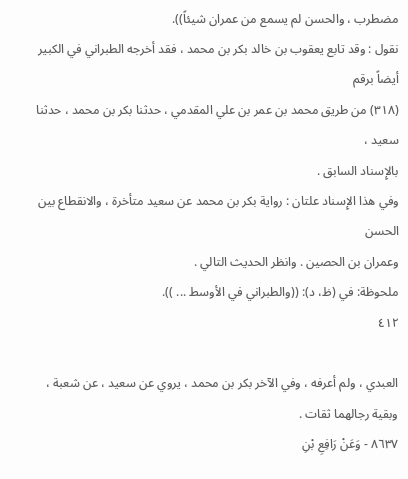مضطرب ، والحسن لم يسمع من عمران شيئاً)).
نقول : وقد تابع يعقوب بن خالد بكر بن محمد ، فقد أخرجه الطبراني في الكبير أيضاً برقم
(٣١٨) من طريق محمد بن عمر بن علي المقدمي ، حدثنا بكر بن محمد ، حدثنا سعيد ،
بالإِسناد السابق .
وفي هذا الإِسناد علتان : رواية بكر بن محمد عن سعيد متأخرة ، والانقطاع بين الحسن
وعمران بن الحصين . وانظر الحديث التالي .
ملحوظة: في (ظ، د): ((والطبراني في الأوسط ... )).
٤١٢

العبدي ، ولم أعرفه ، وفي الآخر بكر بن محمد ، يروي عن سعيد ، عن شعبة ،
وبقية رجالهما ثقات .
٨٦٣٧ - وَعَنْ رَافِعِ بْنِ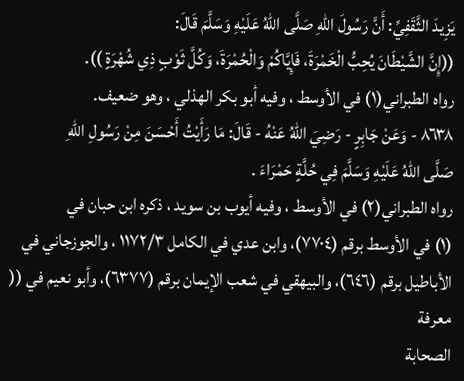يَزِيدَ الثَّقَفِيِّ: أَنَّ رَسُولَ اللهِ صَلَّى اللهُ عَلَيْهِ وَسَلَّمَ قَالَ:
((إِنَّ الشَّيْطَانَ يُحِبُّ الْخَمْرَةَ، فَإِيَّاكُمْ وَالْحُمْرَةَ، وَكُلَّ ثَوْبٍ ذِي شُهْرَةٍ )).
رواه الطبراني(١) في الأوسط ، وفيه أبو بكر الهذلي ، وهو ضعيف.
٨٦٣٨ - وَعَنْ جَابِرٍ - رَضِيَ اللهُ عَنْهُ - قَالَ: مَا رَأَيْتُ أَحْسَنَ مِنْ رَسُولِ اللهِ
صَلَّى اللهُ عَلَيْهِ وَسَلَّمَ فِي حُلَّةٍ حَمْرَاءَ .
رواه الطبراني(٢) في الأوسط ، وفيه أيوب بن سويد ، ذكره ابن حبان في
(١) في الأوسط برقم (٧٧٠٤)، وابن عدي في الكامل ١١٧٢/٣ ، والجوزجاني في
الأباطيل برقم (٦٤٦)، والبيهقي في شعب الإيمان برقم (٦٣٧٧)، وأبو نعيم في (( معرفة
الصحابة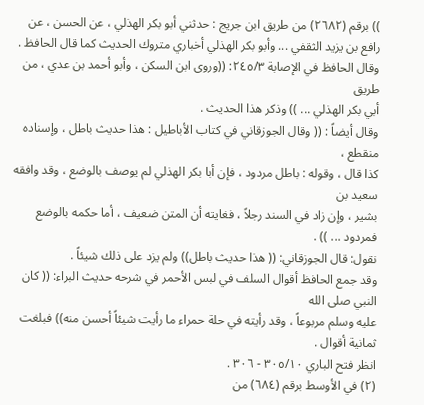)) برقم (٢٦٨٢) من طريق ابن جريج : حدثني أبو بكر الهذلي ، عن الحسن ، عن
رافع بن يزيد الثقفي ... وأبو بكر الهذلي أخباري متروك الحديث كما قال الحافظ .
وقال الحافظ في الإصابة ٢٤٥/٣: ((وروى ابن السكن ، وأبو أحمد بن عدي ، من طريق
أبي بكر الهذلي ... )) وذكر هذا الحديث .
وقال أيضاً : (( وقال الجوزقاني في كتاب الأباطيل : هذا حديث باطل ، وإسناده منقطع ،
كذا قال ، وقوله : باطل مردود ، فإن أبا بكر الهذلي لم يوصف بالوضع ، وقد وافقه سعيد بن
بشير ، وإن زاد في السند رجلاً ، فغايته أن المتن ضعيف ، أما حكمه بالوضع
فمردود ... )) .
نقول: قال الجوزقاني: (( هذا حديث باطل)) ولم يزد على ذلك شيئاً .
وقد جمع الحافظ أقوال السلف في لبس الأحمر في شرحه حديث البراء: (( كان النبي صلى الله
عليه وسلم مربوعاً ، وقد رأيته في حلة حمراء ما رأيت شيئاً أحسن منه)) فبلغت ثمانية أقوال .
انظر فتح الباري ٣٠٥/١٠ - ٣٠٦ .
(٢) في الأوسط برقم (٦٨٤) من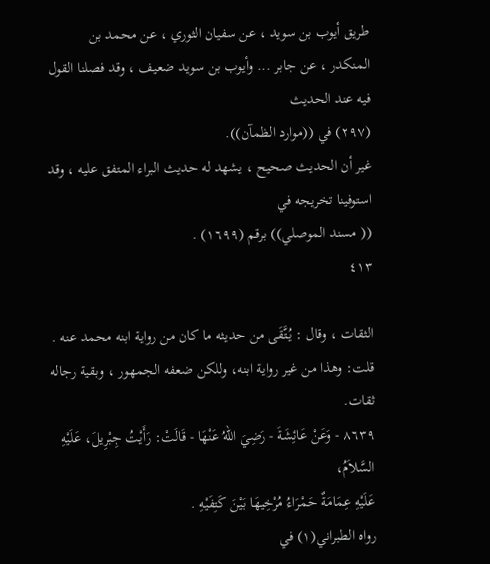طريق أيوب بن سويد ، عن سفيان الثوري ، عن محمد بن
المنكدر ، عن جابر ... وأيوب بن سويد ضعيف ، وقد فصلنا القول فيه عند الحديث
(٢٩٧) في ((موارد الظمآن)).
غير أن الحديث صحيح ، يشهد له حديث البراء المتفق عليه ، وقد استوفينا تخريجه في
(( مسند الموصلي)) برقم (١٦٩٩) .
٤١٣

الثقات ، وقال : يُتَّقَى من حديثه ما كان من رواية ابنه محمد عنه .
قلت: وهذا من غير رواية ابنه، وللكن ضعفه الجمهور ، وبقية رجاله ثقات.
٨٦٣٩ - وَعَنْ عَائِشَةَ - رَضِيَ اللهُ عَنْهَا - قَالَتْ: رَأَيْتُ جِبْرِيلَ، عَلَيْهِ السَّلاَمُ،
عَلَيْهِ عِمَامَةٌ حَمْرَاءُ مُرْخِيهَا بَيْنَ كَتِفَيْهِ .
رواه الطبراني(١) في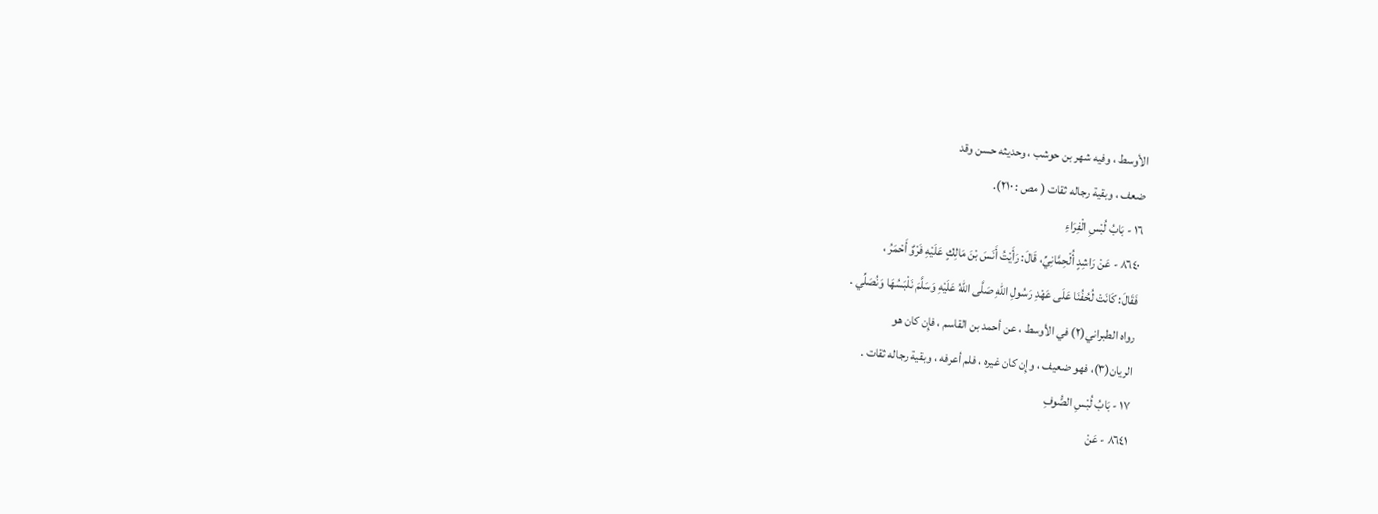الأوسط ، وفيه شهر بن حوشب ، وحديثه حسن وقد
ضعف ، وبقية رجاله ثقات ( مص : ٢١٠).
١٦ - بَابُ لُبْسِ الْفِرَاءِ
٨٦٤٠ - عَنْ رَاشِدٍ أُلْحِمَّانِيِّ، قَالَ: رَأَيْتُ أَنَسَ بْنَ مَالِكٍ عَلَيْهِ فَرْوٌ أَحْمَرُ ،
فَقَالَ: كَانَتْ لُحُفُنَا عَلَى عَهْدِ رَسُولِ اللهِ صَلَّى اللهُ عَلَيْهِ وَسَلَّمَ نَلْبَسُهَا وَنُصَلِّي .
رواه الطبراني(٢) في الأوسط ، عن أحمد بن القاسم ، فإِن كان هو
الريان(٣)، فهو ضعيف ، وإِن كان غيره ، فلم أعرفه ، وبقية رجاله ثقات .
١٧ - بَابُ لُبْسِ الصُّوفِ
٨٦٤١ - عَنْ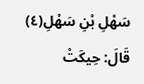سَهْلِ بْنِ سَهْلِ(٤) قَالَ: حِيكَتْ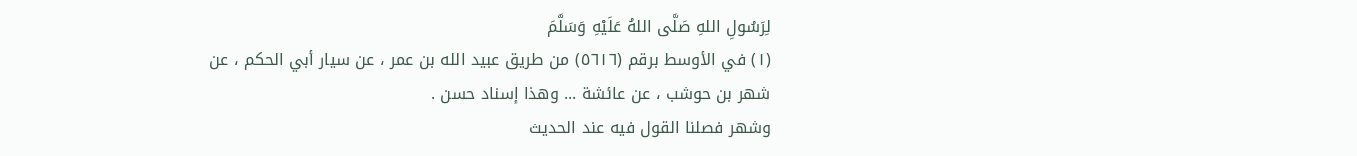لِرَسُولِ اللهِ صَلَّى اللهُ عَلَيْهِ وَسَلَّمَ
(١) في الأوسط برقم (٥٦١٦) من طريق عبيد الله بن عمر ، عن سيار أبي الحكم ، عن
شهر بن حوشب ، عن عائشة ... وهذا إسناد حسن .
وشهر فصلنا القول فيه عند الحديث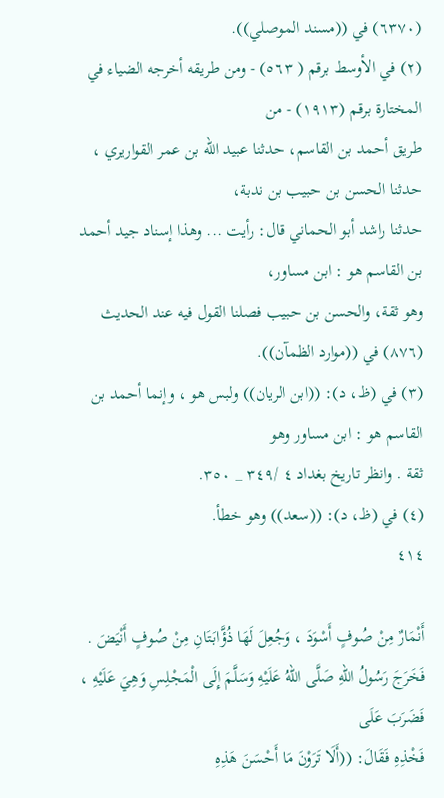(٦٣٧٠) في ((مسند الموصلي)).
(٢) في الأوسط برقم ( ٥٦٣) - ومن طريقه أخرجه الضياء في المختارة برقم (١٩١٣) - من
طريق أحمد بن القاسم، حدثنا عبيد الله بن عمر القواريري ، حدثنا الحسن بن حبيب بن ندبة،
حدثنا راشد أبو الحماني قال: رأيت ... وهذا إسناد جيد أحمد بن القاسم هو : ابن مساور،
وهو ثقة، والحسن بن حبيب فصلنا القول فيه عند الحديث (٨٧٦) في ((موارد الظمآن)).
(٣) في (ظ، د): ((ابن الريان)) ولبس هو ، وإنما أحمد بن القاسم هو : ابن مساور وهو
ثقة . وانظر تاريخ بغداد ٤ /٣٤٩ _ ٣٥٠.
(٤) في (ظ، د): ((سعد)) وهو خطأ.
٤١٤

أَنْمَارٌ مِنْ صُوفٍ أَسْوَدَ ، وَجُعِلَ لَهَا ذُؤَّابَتَانِ مِنْ صُوفٍ أَنْيَضَ .
فَخَرَجَ رَسُولُ اللهِ صَلَّى اللهُ عَلَيْهِ وَسَلَّمَ إِلَى الْمَجْلِسِ وَهِيَ عَلَيْهِ ، فَضَرَبَ عَلَى
فَخْذِهِ فَقَالَ: ((أَلَا تَرَوْنَ مَا أَحْسَنَ هَذِهِ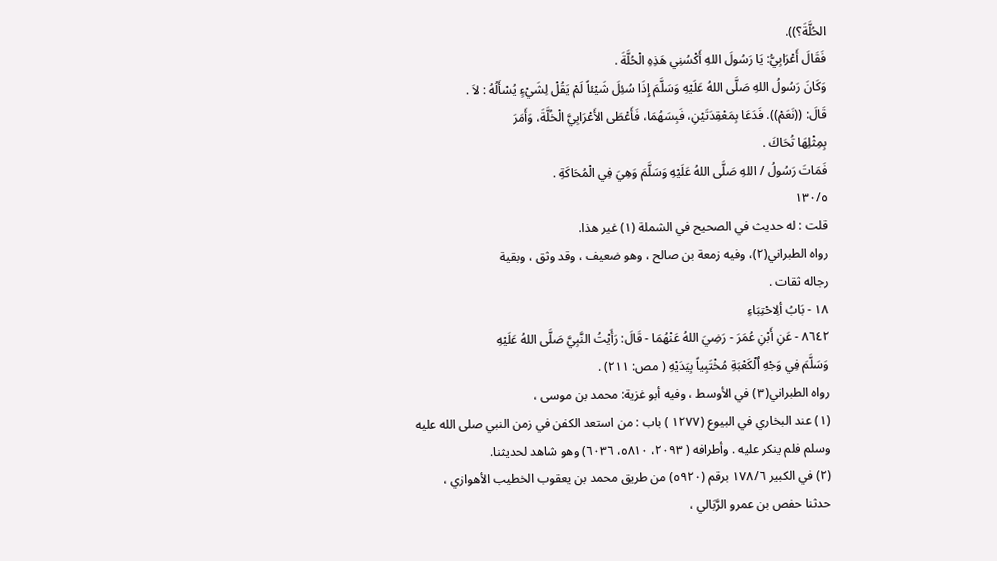الحُلَّةَ؟)).
فَقَالَ أَعْرَابِيُّ: يَا رَسُولَ اللهِ أَكْسُنِي هَذِهِ الْحُلَّةَ .
وَكَانَ رَسُولُ اللهِ صَلَّى اللهُ عَلَيْهِ وَسَلَّمَ إِذَا سُئِلَ شَيْئاً لَمْ يَقُلْ لِشَيْءٍ يُسْأَلُهُ : لاَ .
قَالَ: ((نَعَمْ)). فَدَعَا بِمَعْقِدَتَيْنِ، فَبِسَهُمَا، فَأَعْطَى الأَعْرَابِيَّ الْخُلَّةَ، وَأَمَرَ
بِمِثْلِهَا تُحَاكَ .
فَمَاتَ رَسُولُ / اللهِ صَلَّى اللهُ عَلَيْهِ وَسَلَّمَ وَهِيَ فِي الْمُحَاكَةِ .
١٣٠/٥
قلت : له حديث في الصحيح في الشملة (١) غير هذا.
رواه الطبراني(٢)، وفيه زمعة بن صالح ، وهو ضعيف ، وقد وثق ، وبقية
رجاله ثقات .
١٨ - بَابُ ألِاحْتِبَاءِ
٨٦٤٢ - عَنِ أَبْنِ عُمَرَ - رَضِيَ اللهُ عَنْهُمَا - قَالَ: رَأَيْتُ النَّبِيَّ صَلَّى اللهُ عَلَيْهِ
وَسَلَّمَ فِي وَجْهِ اٌلْكَعْبَةِ مُخْتَبِياً بِيَدَيْهِ ( مص: ٢١١) .
رواه الطبراني(٣) في الأوسط ، وفيه أبو غزية: محمد بن موسى ،
(١) عند البخاري في البيوع (١٢٧٧ ) باب : من استعد الكفن في زمن النبي صلى الله عليه
وسلم فلم ينكر عليه . وأطرافه ( ٢٠٩٣، ٥٨١٠، ٦٠٣٦) وهو شاهد لحديثنا.
(٢) في الكبير ١٧٨/٦ برقم (٥٩٢٠) من طريق محمد بن يعقوب الخطيب الأهوازي ،
حدثنا حفص بن عمرو الرَّبَالي ،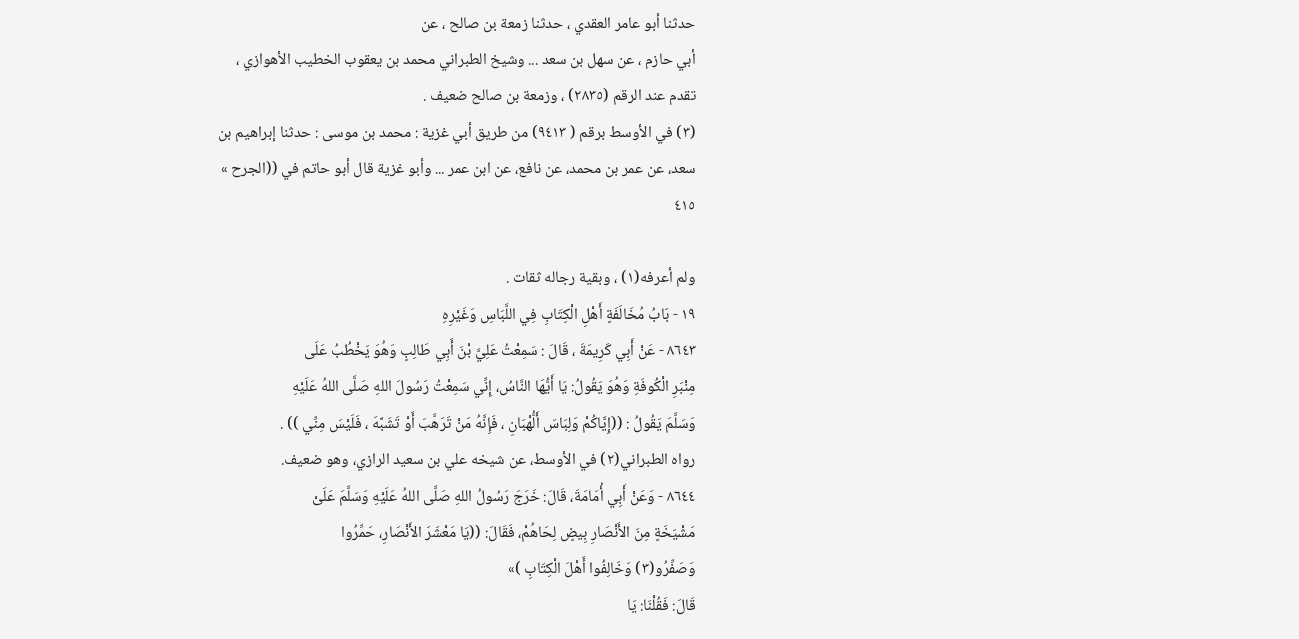حدثنا أبو عامر العقدي ، حدثنا زمعة بن صالح ، عن
أبي حازم ، عن سهل بن سعد ... وشيخ الطبراني محمد بن يعقوب الخطيب الأهوازي ،
تقدم عند الرقم (٢٨٣٥) ، وزمعة بن صالح ضعيف .
(٣) في الأوسط برقم ( ٩٤١٣) من طريق أبي غزية : محمد بن موسى : حدثنا إبراهيم بن
سعد، عن عمر بن محمد، عن نافع، عن ابن عمر ... وأبو غزية قال أبو حاتم في ((الجرح »
٤١٥

ولم أعرفه(١) ، وبقية رجاله ثقات .
١٩ - بَابُ مُخَالَفَةٍ أَهْلِ الْكِتَابِ فِي اللَّبَاسِ وَغَيْرِهِ
٨٦٤٣ - عَنْ أَبِي كَرِيمَةَ ، قَالَ : سَمِعْتُ عَلِيَّ بْنَ أَبِي طَالِبٍ وَهُوَ يَخْطُبُ عَلَى
مِنْبَرِ الْكُوفَةِ وَهُوَ يَقُولُ: يَا أَيُّهَا النَّاسُ، إِنِّي سَمِعْتُ رَسُولَ اللهِ صَلَّى اللهُ عَلَيْهِ
وَسَلَّمَ يَقُولُ : ((إِيَّاكُمْ وَلِبَاسَ أَلُّهْبَانِ ، فَإِنَّهُ مَنْ تَرَهَّبَ أَوْ تَشَبَّهَ ، فَلَيْسَ مِنِّي )) .
رواه الطبراني(٢) في الأوسط، عن شيخه علي بن سعيد الرازي، وهو ضعيف.
٨٦٤٤ - وَعَنْ أَبِي أُمَامَةَ، قَالَ: خَرَجَ رَسُولُ اللهِ صَلَّى اللهُ عَلَيْهِ وَسَلَّمَ عَلَىْ
مَشْيَخَةٍ مِنَ الأَنْصَارِ بِيضٍ لِحَاهُمْ، فَقَالَ: ((يَا مَعْشَرَ الأَنْصَارِ، حَمِّرُوا
وَصَفِّرُو(٣) وَخَالِفُوا أَهْلَ الْكِتَابِ )»
قَالَ: فَقُلْنَا: يَا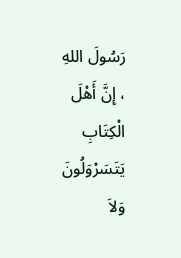رَسُولَ اللهِ ، إِنَّ أَهْلَ الْكِتَابِ يَتَسَرْوَلُونَ وَلاَ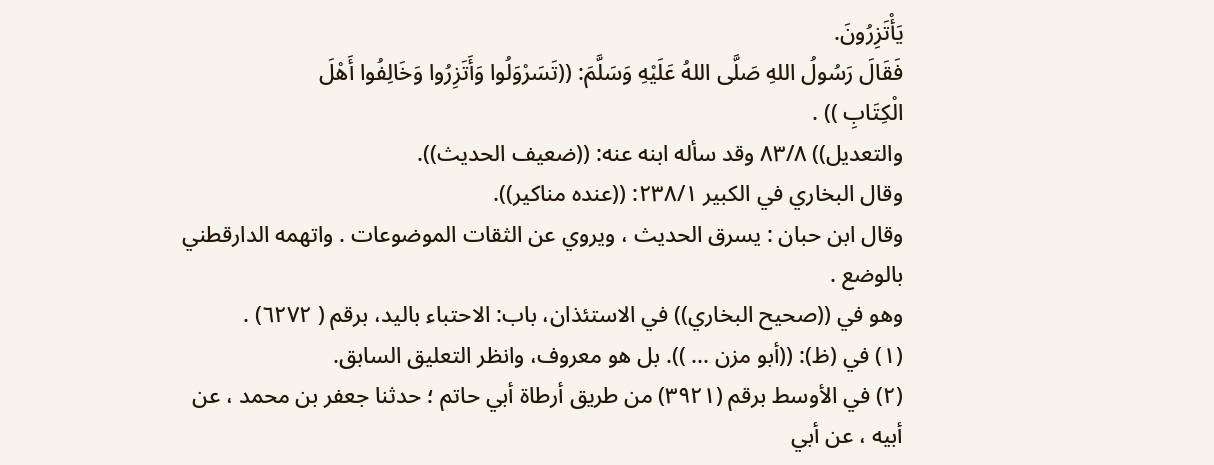يَأْتَزِرُونَ.
فَقَالَ رَسُولُ اللهِ صَلَّى اللهُ عَلَيْهِ وَسَلَّمَ: ((تَسَرْوَلُوا وَأَتَزِرُوا وَخَالِفُوا أَهْلَ
الْكِتَابِ )) .
والتعديل)) ٨٣/٨ وقد سأله ابنه عنه: ((ضعيف الحديث)).
وقال البخاري في الكبير ٢٣٨/١: ((عنده مناكير)).
وقال ابن حبان : يسرق الحديث ، ويروي عن الثقات الموضوعات . واتهمه الدارقطني
بالوضع .
وهو في ((صحيح البخاري)) في الاستئذان، باب: الاحتباء باليد، برقم ( ٦٢٧٢) .
(١) في (ظ): ((أبو مزن ... )). بل هو معروف، وانظر التعليق السابق.
(٢) في الأوسط برقم (٣٩٢١) من طريق أرطاة أبي حاتم ؛ حدثنا جعفر بن محمد ، عن
أبيه ، عن أبي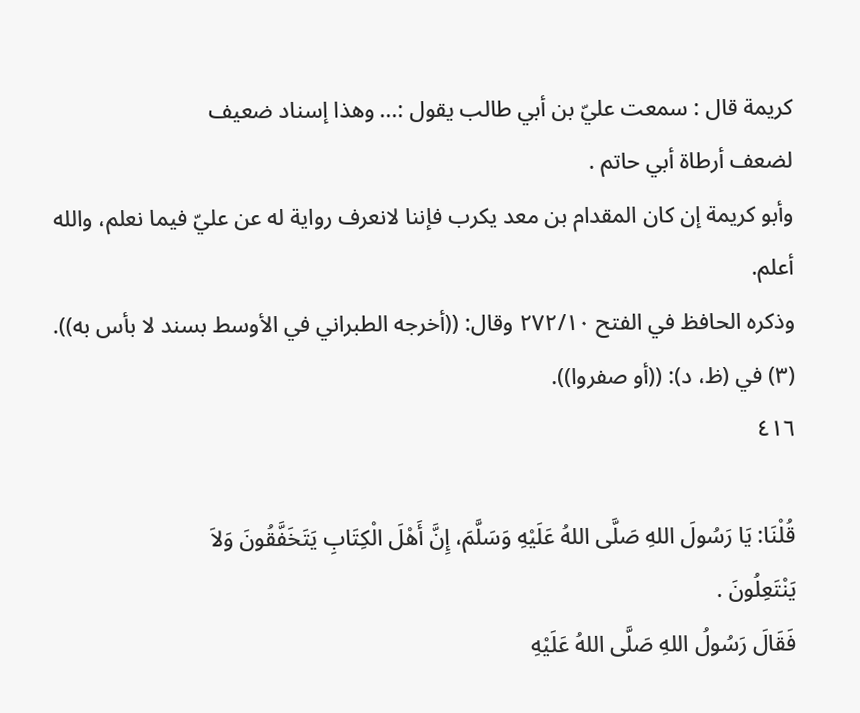كريمة قال : سمعت عليّ بن أبي طالب يقول :... وهذا إسناد ضعيف
لضعف أرطاة أبي حاتم .
وأبو كريمة إن كان المقدام بن معد يكرب فإننا لانعرف رواية له عن عليّ فيما نعلم، والله أعلم.
وذكره الحافظ في الفتح ٢٧٢/١٠ وقال: ((أخرجه الطبراني في الأوسط بسند لا بأس به)).
(٣) في (ظ، د): ((أو صفروا)).
٤١٦

قُلْنَا: يَا رَسُولَ اللهِ صَلَّى اللهُ عَلَيْهِ وَسَلَّمَ، إِنَّ أَهْلَ الْكِتَابِ يَتَخَفَّقُونَ وَلاَ
يَنْتَعِلُونَ .
فَقَالَ رَسُولُ اللهِ صَلَّى اللهُ عَلَيْهِ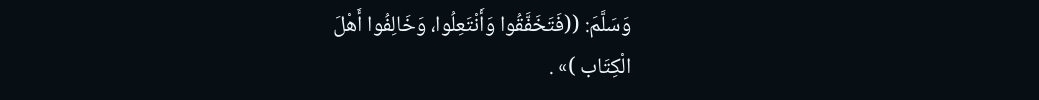وَسَلَّمَ: ((فَتَخَفَّقُوا وَأَنْتَعِلُوا، وَخَالِفُوا أَهْلَ
الْكِتَاب )» .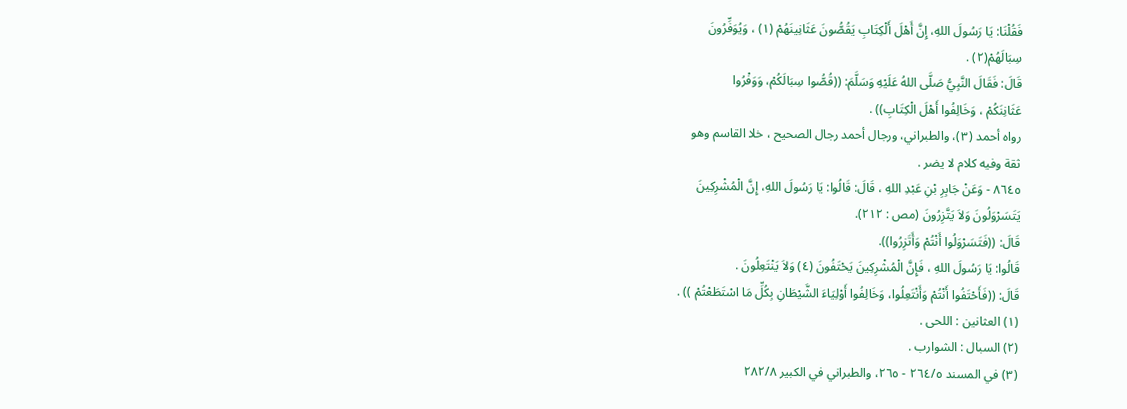فَقُلْنَا: يَا رَسُولَ اللهِ، إِنَّ أَهْلَ أَلْكِتَابِ يَقُصُّونَ عَثَانِينَهُمْ (١) ، وَيُوَفِّرُونَ
سِبَالَهُمْ(٢) .
قَالَ: فَقَالَ النَّبِيُّ صَلَّى اللهُ عَلَيْهِ وَسَلَّمَ: ((قُصُّوا سِبَالَكُمْ، وَوَفْرُوا
عَثَانِنَكُمْ ، وَخَالِفُوا أَهْلَ الْكِتَابِ)) .
رواه أحمد (٣)، والطبراني، ورجال أحمد رجال الصحيح ، خلا القاسم وهو
ثقة وفيه كلام لا يضر .
٨٦٤٥ - وَعَنْ جَابِرِ بْنِ عَبْدِ اللهِ ، قَالَ: قَالُوا: يَا رَسُولَ اللهِ، إِنَّ الْمُشْرِكِينَ
يَتَسَرْوَلُونَ وَلاَ يَتَّزِرُونَ (مص : ٢١٢).
قَالَ: ((فَتَسَرْوَلُوا أَنْتُمْ وَأَتَزِرُوا)).
قَالُوا: يَا رَسُولَ اللهِ ، فَإِنَّ الْمُشْرِكِينَ يَحْتَفُونَ (٤) وَلاَ يَنْتَعِلُونَ .
قَالَ: ((فَأَحْتَفُوا أَنْتُمْ وَأَنْتَعِلُوا، وَخَالِفُوا أَوْلِيَاءَ الشَّيْطَانِ بِكُلِّ مَا اسْتَطَعْتُمْ )) .
(١) العثانين : اللحى .
(٢) السبال : الشوارب .
(٣) في المسند ٢٦٤/٥ - ٢٦٥، والطبراني في الكبير ٢٨٢/٨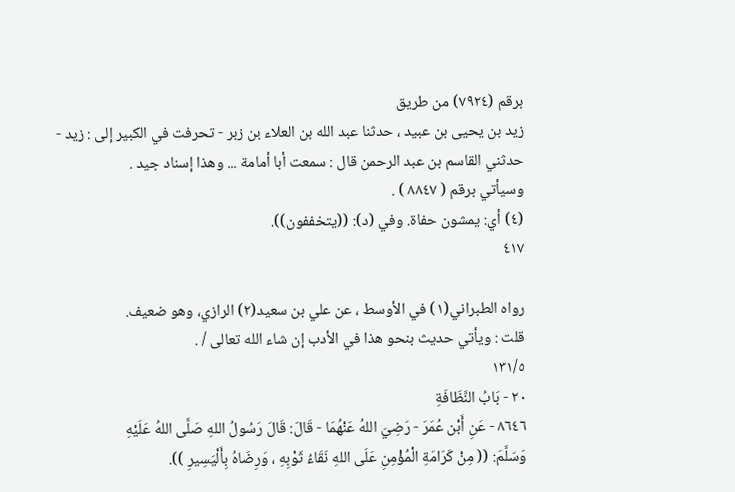برقم (٧٩٢٤) من طريق
زيد بن يحيى بن عبيد ، حدثنا عبد الله بن العلاء بن زبر - تحرفت في الكبير إلى : زيد -
حدثني القاسم بن عبد الرحمن قال : سمعت أبا أمامة ... وهذا إسناد جيد .
وسيأتي برقم ( ٨٨٤٧ ) .
(٤) أي: يمشون حفاة. وفي (د): ((يتخففون)).
٤١٧

رواه الطبراني(١) في الأوسط ، عن علي بن سعيد(٢) الرازي، وهو ضعيف.
قلت : ويأتي حديث بنحو هذا في الأدب إن شاء الله تعالى / .
١٣١/٥
٢٠ - بَابُ النَّظَافَةِ
٨٦٤٦ - عَنِ أَبْن عُمَرَ - رَضِيَ اللهُ عَنْهُمَا - قَالَ: قَالَ رَسُولُ اللهِ صَلَّى اللهُ عَلَيْهِ
وَسَلَّمَ: (( مِنْ كَرَامَةِ الْمُؤْمِنِ عَلَى اللهِ نَقَاءُ ثَوْبِهِ ، وَرِضَاهُ بِأَلْيَسِيرِ )).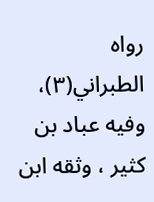رواه الطبراني(٣)، وفيه عباد بن كثير ، وثقه ابن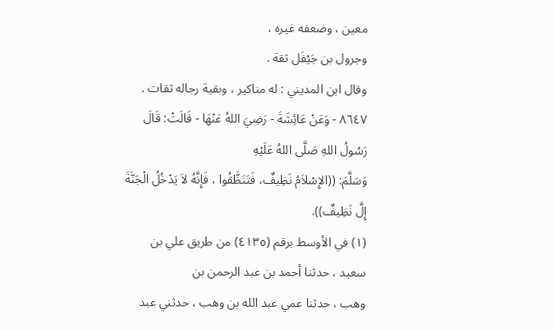معين ، وضعفه غيره ،
وجرول بن جَيْفَل ثقة .
وقال ابن المديني : له مناكير ، وبقية رجاله ثقات .
٨٦٤٧ - وَعَنْ عَائِشَةَ - رَضِيَ اللهُ عَنْهَا - قَالَتْ: قَالَ رَسُولُ اللهِ صَلَّى اللهُ عَلَيْهِ
وَسَلَّمَ: ((الإِسْلاَمُ نَظِيفٌ، فَتَنَظَّقُوا ، فَإِنَّهُ لاَ يَدْخُلُ الْجَنَّةَ إِلَّ نَظِيفٌ)).
(١) في الأوسط برقم (٤١٣٥) من طريق علي بن سعيد ، حدثنا أحمد بن عبد الرحمن بن
وهب ، حدثنا عمي عبد الله بن وهب ، حدثني عبد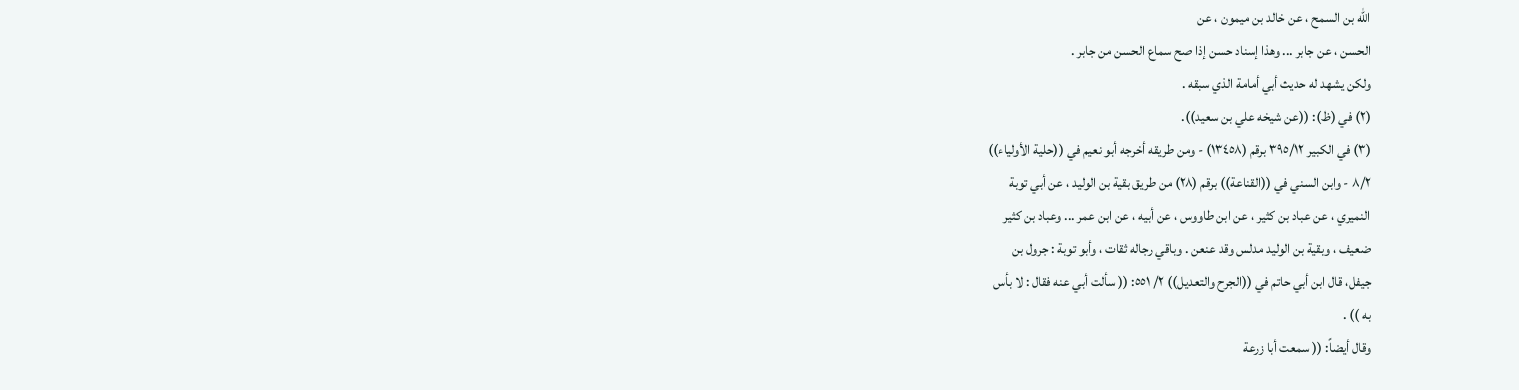الله بن السمح ، عن خالد بن ميمون ، عن
الحسن ، عن جابر ... وهذا إسناد حسن إذا صح سماع الحسن من جابر .
ولكن يشهد له حديث أبي أمامة الذي سبقه .
(٢) في (ظ): ((عن شيخه علي بن سعيد)).
(٣) في الكبير ٣٩٥/١٢ برقم (١٣٤٥٨) - ومن طريقه أخرجه أبو نعيم في ((حلية الأولياء))
٨/٢ - وابن السني في ((القناعة)) برقم (٢٨) من طريق بقية بن الوليد ، عن أبي توبة
النميري ، عن عباد بن كثير ، عن ابن طاووس ، عن أبيه ، عن ابن عمر ... وعباد بن كثير
ضعيف ، وبقية بن الوليد مدلس وقد عنعن . وباقي رجاله ثقات ، وأبو توبة : جرول بن
جيفل، قال ابن أبي حاتم في ((الجرح والتعديل)) ٢/ ٥٥١: (( سألت أبي عنه فقال : لا بأس
به )) .
وقال أيضاً: (( سمعت أبا زرعة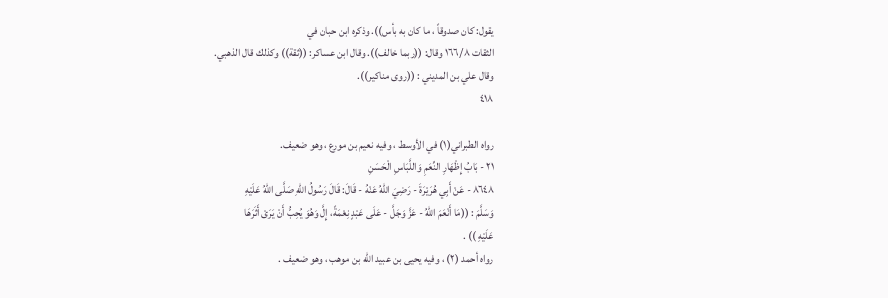يقول: كان صدوقاً ، ما كان به بأس)). وذكره ابن حبان في
الثقات ١٦٦/٨ وقال: ((ربما خالف)). وقال ابن عساكر: ((ثقة)) وكذلك قال الذهبي.
وقال علي بن المديني : ((روى مناكير)).
٤١٨

رواه الطبراني(١) في الأوسط ، وفيه نعيم بن مورع ، وهو ضعيف.
٢١ - بَابُ إِظْهَارِ النِّعَمِ وَاللَّبَاسِ الْحَسَنِ
٨٦٤٨ - عَنْ أَبِي هُرَيْرَةَ - رَضِيَ اللهُ عَنْهُ - قَالَ: قَالَ رَسُولُ اللهِ صَلَّى اللهُ عَلَيْهِ
وَسَلَّمَ : ((مَا أَنْعَمَ اللهُ - عَزَّ وَجَلَّ - عَلَى عَبْدٍ نِعْمَةً، إِلَّ وَهُوَ يُحِبُّ أَنْ يَرَىْ أَثَرَهَا
عَلَيْهِ )) .
رواه أحمد (٢) ، وفيه يحيى بن عبيد الله بن موهب ، وهو ضعيف .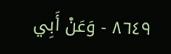٨٦٤٩ - وَعَنْ أَبِي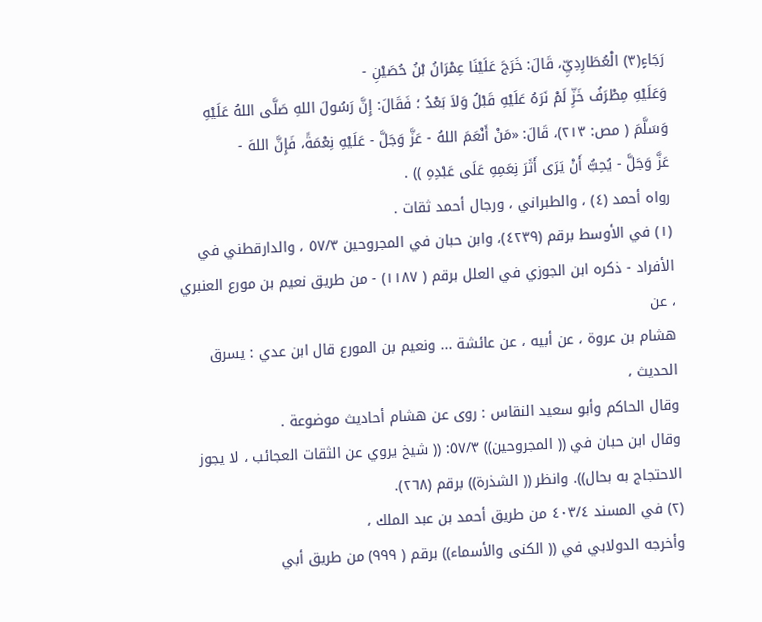رَجَاءٍ(٣) الْعُطَارِدِيِّ، قَالَ: خَرَجَ عَلَيْنَا عِمْرَانُ بْنُ حُصَيْنِ -
وَعَلَيْهِ مِطْرَفُ خَزِّ لَمْ نَرَهُ عَلَيْهِ قَبْلُ وَلاَ بَعْدُ ؛ فَقَالَ: إِنَّ رَسُولَ اللهِ صَلَّى اللهُ عَلَيْهِ
وَسَلَّمَ ( مص: ٢١٣)، قَالَ: «مَنْ أَنْعَمَ اللهُ - عَزَّ وَجَلَّ - عَلَيْهِ نِعْمَةً، فَإِنَّ اللهَ -
عَزَّ وَجَلَّ - يُحِبُّ أَنْ يَرَى أَثَرَ نِعَمِهِ عَلَى عَبْدِهِ )) .
رواه أحمد (٤) ، والطبراني ، ورجال أحمد ثقات .
(١) في الأوسط برقم (٤٢٣٩)، وابن حبان في المجروحين ٥٧/٣ ، والدارقطني في
الأفراد - ذكره ابن الجوزي في العلل برقم ( ١١٨٧) - من طريق نعيم بن مورع العنبري ، عن
هشام بن عروة ، عن أبيه ، عن عائشة ... ونعيم بن المورع قال ابن عدي : يسرق الحديث ،
وقال الحاكم وأبو سعيد النقاس : روى عن هشام أحاديث موضوعة .
وقال ابن حبان في (( المجروحين)) ٥٧/٣: (( شيخ يروي عن الثقات العجائب ، لا يجوز
الاحتجاج به بحال)). وانظر (( الشذرة)) برقم (٢٦٨).
(٢) في المسند ٤٠٣/٤ من طريق أحمد بن عبد الملك ،
وأخرجه الدولابي في (( الكنى والأسماء)) برقم ( ٩٩٩) من طريق أبي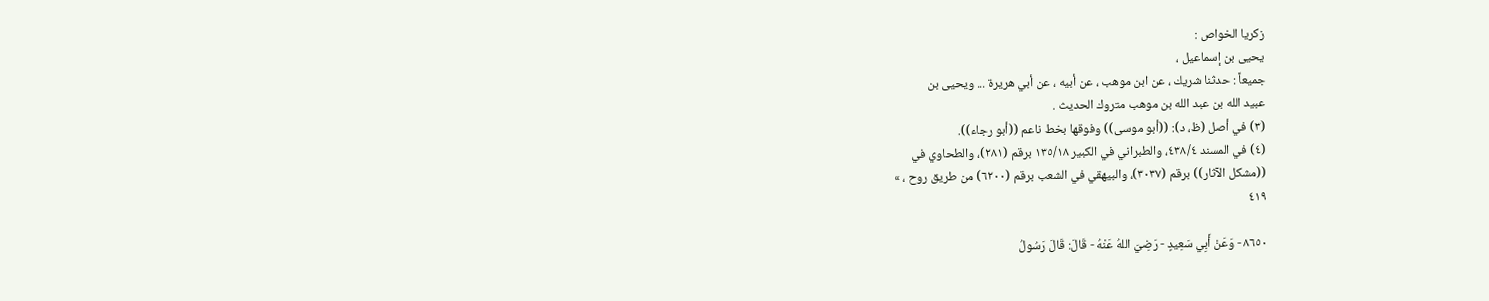زكريا الخواص :
يحيى بن إسماعيل ،
جميعاً : حدثنا شريك ، عن ابن موهب ، عن أبيه ، عن أبي هريرة ... ويحيى بن
عبيد الله بن عبد الله بن موهب متروك الحديث .
(٣) في أصل (ظ، د): ((أبو موسى)) وفوقها بخط ناعم ((أبو رجاء)).
(٤) في المسند ٤٣٨/٤، والطبراني في الكبير ١٣٥/١٨ برقم (٢٨١)، والطحاوي في
((مشكل الآثار)) برقم (٣٠٣٧)، والبيهقي في الشعب برقم (٦٢٠٠) من طريق روح ، »
٤١٩

٨٦٥٠ - وَعَنْ أَبِي سَعِيدٍ - رَضِيَ اللهُ عَنْهُ - قَالَ: قَالَ رَسُولُ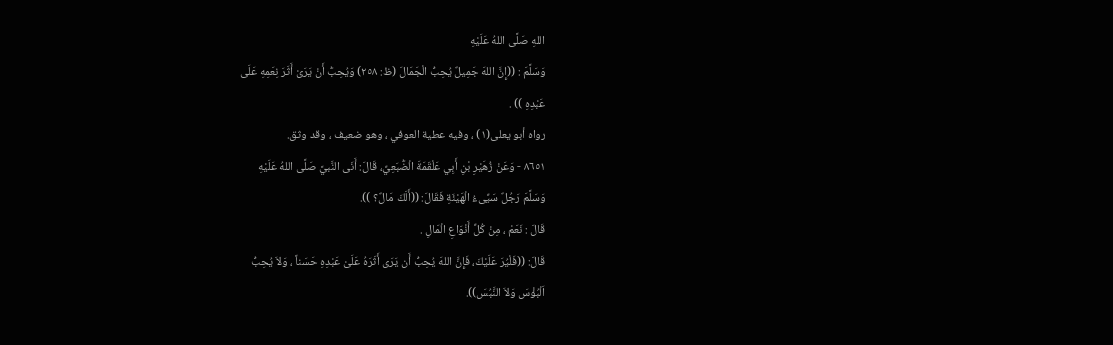اللهِ صَلَّى اللهُ عَلَيْهِ
وَسَلَّمَ : ((إِنَّ اللهَ جَمِيلٌ يُحِبُّ الْجَمَالَ (ظ: ٢٥٨) وَيُحِبُّ أَنْ يَرَىْ أَثَرَ نِعَمِهِ عَلَى
عَبْدِهِ )) .
رواه أبو يعلى(١) ، وفيه عطية العوفي ، وهو ضعيف ، وقد وثق.
٨٦٥١ - وَعَنْ زُهَيْرِ بْنِ أَبِي عَلْقَمَةَ الْضُّبَعِيِّ، قَالَ: أَنَى النَّبيَّ صَلَّى اللهُ عَلَيْهِ
وَسَلَّمَ رَجُلٌ سَيِّىءُ الْهَيْئَةِ فَقَالَ: ((أَلَكَ مَالٌ؟ )).
قَالَ : نَعَمْ ، مِنْ كُلِّ أَنْوَاعِ الْمَالِ .
قَالَ: ((فَلْيُرَ عَلَيْكَ، فَإِنَّ اللهَ يُحِبُّ أَن يَرَى أَثَرَهُ عَلَىْ عَبْدِهِ حَسَناً ، وَلاَ يُحِبُّ
اَلْبُؤْسَ وَلاَ النَّبُسَ)).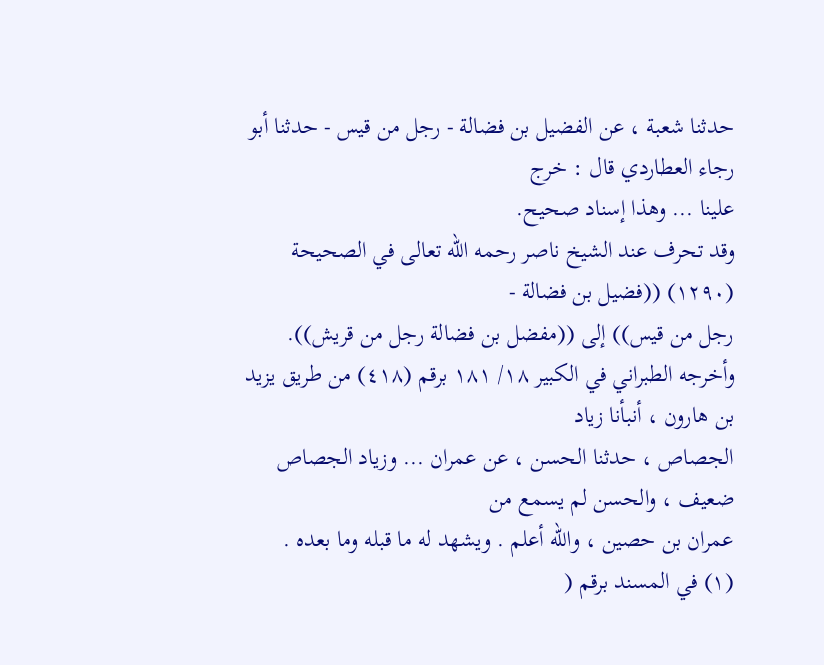حدثنا شعبة ، عن الفضيل بن فضالة - رجل من قيس - حدثنا أبو رجاء العطاردي قال : خرج
علينا ... وهذا إسناد صحيح.
وقد تحرف عند الشيخ ناصر رحمه الله تعالى في الصحيحة (١٢٩٠) ((فضيل بن فضالة -
رجل من قيس)) إلى ((مفضل بن فضالة رجل من قريش)).
وأخرجه الطبراني في الكبير ١٨/ ١٨١ برقم (٤١٨) من طريق يزيد بن هارون ، أنبأنا زياد
الجصاص ، حدثنا الحسن ، عن عمران ... وزياد الجصاص ضعيف ، والحسن لم يسمع من
عمران بن حصين ، والله أعلم . ويشهد له ما قبله وما بعده .
(١) في المسند برقم (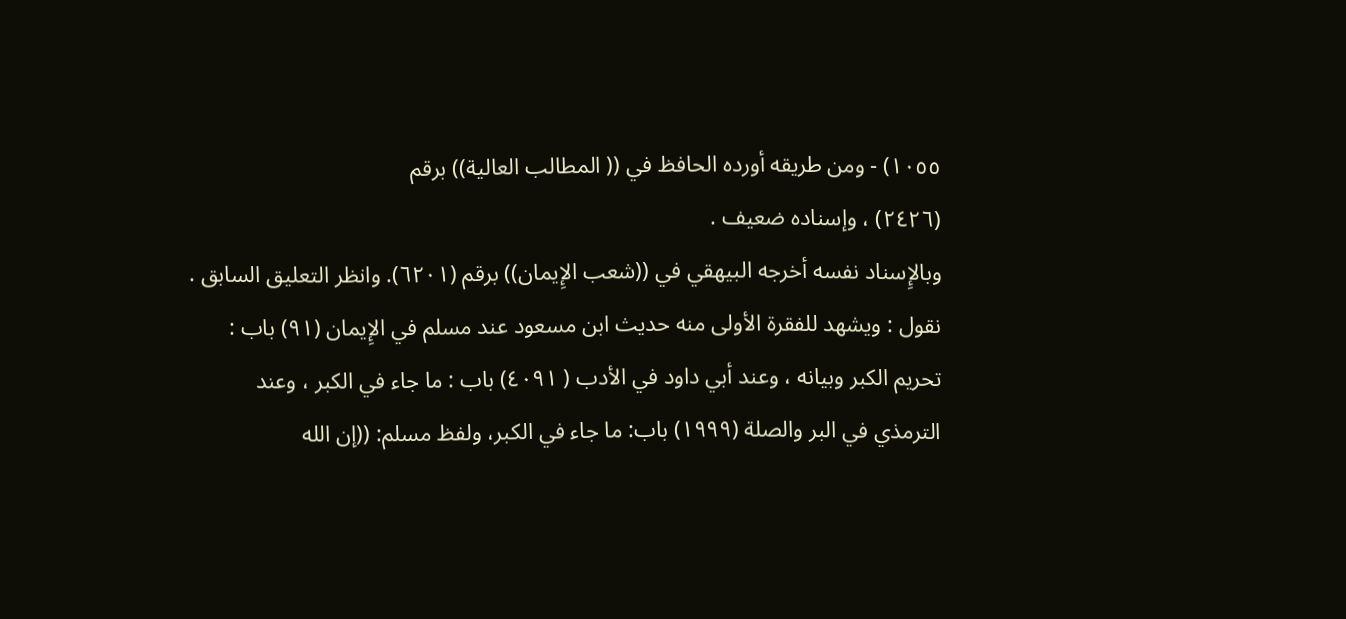١٠٥٥) - ومن طريقه أورده الحافظ في (( المطالب العالية)) برقم
(٢٤٢٦) ، وإسناده ضعيف .
وبالإِسناد نفسه أخرجه البيهقي في ((شعب الإِيمان)) برقم (٦٢٠١). وانظر التعليق السابق .
نقول : ويشهد للفقرة الأولى منه حديث ابن مسعود عند مسلم في الإِيمان (٩١) باب :
تحريم الكبر وبيانه ، وعند أبي داود في الأدب ( ٤٠٩١) باب : ما جاء في الكبر ، وعند
الترمذي في البر والصلة (١٩٩٩) باب: ما جاء في الكبر، ولفظ مسلم: ((إن الله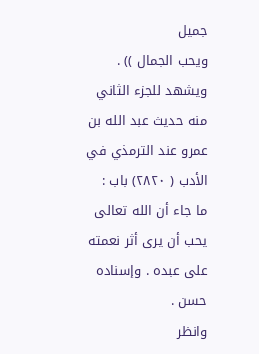جميل
ويحب الجمال )) .
ويشهد للجزء الثاني منه حديث عبد الله بن عمرو عند الترمذي في الأدب ( ٢٨٢٠) باب :
ما جاء أن الله تعالی یحب أن یری أثر نعمته على عبده . وإسناده حسن .
وانظر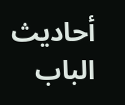أحاديث الباب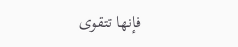فإنها تتقوى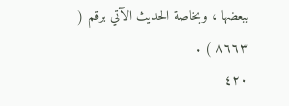ببعضها ، وبخاصة الحديث الآتي برقم ( ٨٦٦٣ ) .
٤٢٠